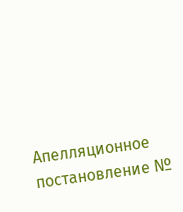Апелляционное постановление №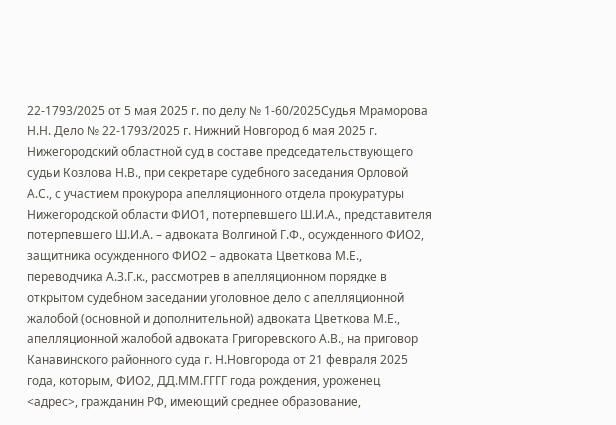22-1793/2025 от 5 мая 2025 г. по делу № 1-60/2025Судья Мраморова Н.Н. Дело № 22-1793/2025 г. Нижний Новгород 6 мая 2025 г. Нижегородский областной суд в составе председательствующего судьи Козлова Н.В., при секретаре судебного заседания Орловой А.С., с участием прокурора апелляционного отдела прокуратуры Нижегородской области ФИО1, потерпевшего Ш.И.А., представителя потерпевшего Ш.И.А. – адвоката Волгиной Г.Ф., осужденного ФИО2, защитника осужденного ФИО2 – адвоката Цветкова М.Е., переводчика А.З.Г.к., рассмотрев в апелляционном порядке в открытом судебном заседании уголовное дело с апелляционной жалобой (основной и дополнительной) адвоката Цветкова М.Е., апелляционной жалобой адвоката Григоревского А.В., на приговор Канавинского районного суда г. Н.Новгорода от 21 февраля 2025 года, которым, ФИО2, ДД.ММ.ГГГГ года рождения, уроженец <адрес>, гражданин РФ, имеющий среднее образование,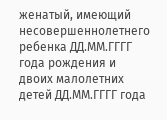женатый, имеющий несовершеннолетнего ребенка ДД.ММ.ГГГГ года рождения и двоих малолетних детей ДД.ММ.ГГГГ года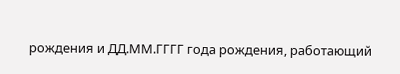рождения и ДД.ММ.ГГГГ года рождения, работающий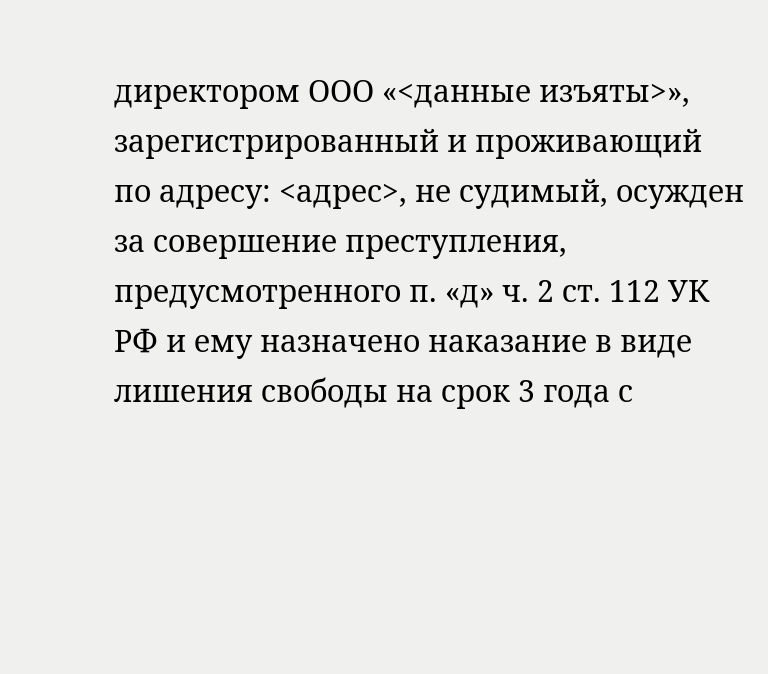директором ООО «<данные изъяты>», зарегистрированный и проживающий по адресу: <адрес>, не судимый, осужден за совершение преступления, предусмотренного п. «д» ч. 2 ст. 112 УК РФ и ему назначено наказание в виде лишения свободы на срок 3 года с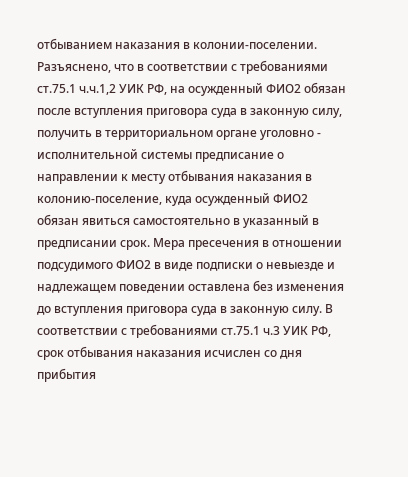отбыванием наказания в колонии-поселении. Разъяснено, что в соответствии с требованиями ст.75.1 ч.ч.1,2 УИК РФ, на осужденный ФИО2 обязан после вступления приговора суда в законную силу, получить в территориальном органе уголовно - исполнительной системы предписание о направлении к месту отбывания наказания в колонию-поселение, куда осужденный ФИО2 обязан явиться самостоятельно в указанный в предписании срок. Мера пресечения в отношении подсудимого ФИО2 в виде подписки о невыезде и надлежащем поведении оставлена без изменения до вступления приговора суда в законную силу. В соответствии с требованиями ст.75.1 ч.3 УИК РФ, срок отбывания наказания исчислен со дня прибытия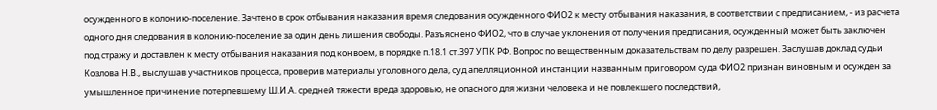осужденного в колонию-поселение. Зачтено в срок отбывания наказания время следования осужденного ФИО2 к месту отбывания наказания, в соответствии с предписанием, - из расчета одного дня следования в колонию-поселение за один день лишения свободы. Разъяснено ФИО2, что в случае уклонения от получения предписания, осужденный может быть заключен под стражу и доставлен к месту отбывания наказания под конвоем, в порядке п.18.1 ст.397 УПК РФ. Вопрос по вещественным доказательствам по делу разрешен. Заслушав доклад судьи Козлова Н.В., выслушав участников процесса, проверив материалы уголовного дела, суд апелляционной инстанции названным приговором суда ФИО2 признан виновным и осужден за умышленное причинение потерпевшему Ш.И.А. средней тяжести вреда здоровью, не опасного для жизни человека и не повлекшего последствий,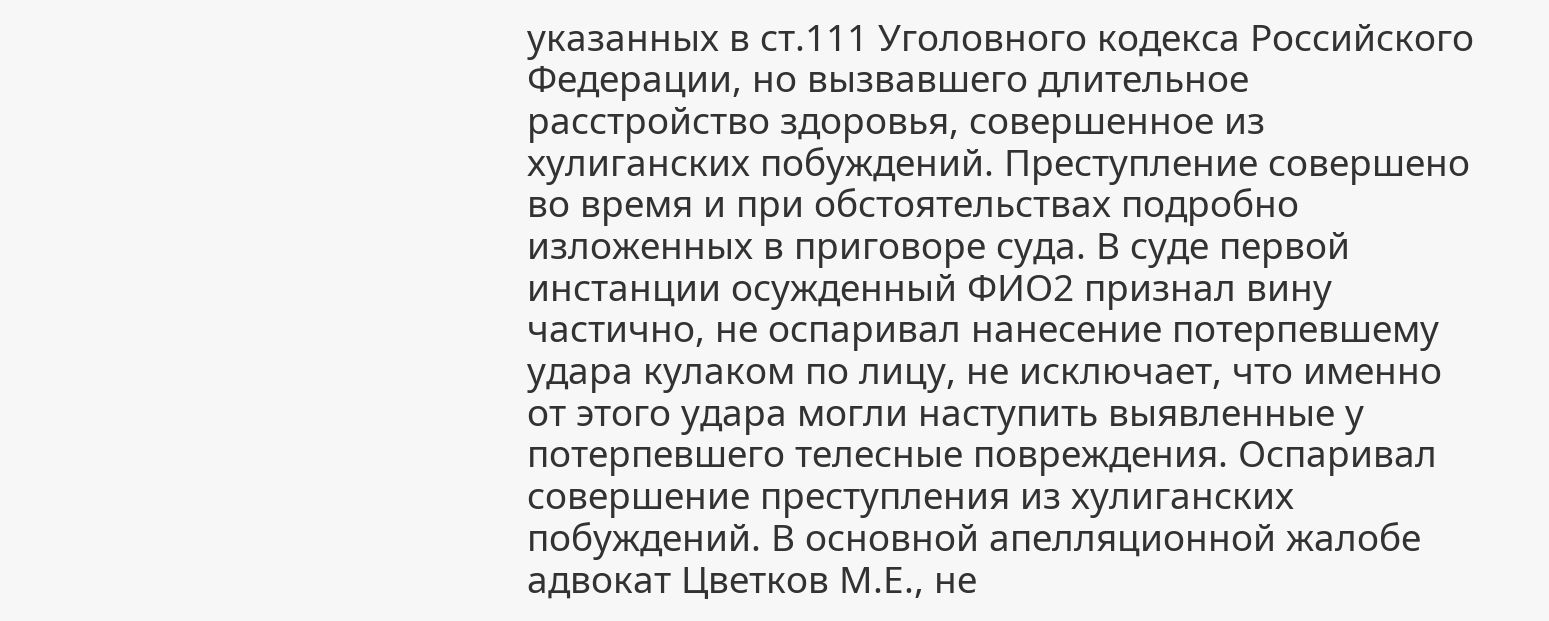указанных в ст.111 Уголовного кодекса Российского Федерации, но вызвавшего длительное расстройство здоровья, совершенное из хулиганских побуждений. Преступление совершено во время и при обстоятельствах подробно изложенных в приговоре суда. В суде первой инстанции осужденный ФИО2 признал вину частично, не оспаривал нанесение потерпевшему удара кулаком по лицу, не исключает, что именно от этого удара могли наступить выявленные у потерпевшего телесные повреждения. Оспаривал совершение преступления из хулиганских побуждений. В основной апелляционной жалобе адвокат Цветков М.Е., не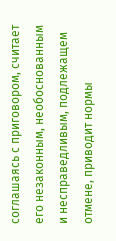соглашаясь с приговором, считает его незаконным, необоснованным и несправедливым, подлежащем отмене, приводит нормы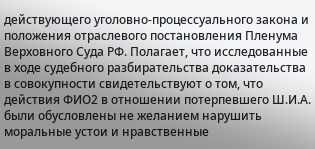действующего уголовно-процессуального закона и положения отраслевого постановления Пленума Верховного Суда РФ. Полагает, что исследованные в ходе судебного разбирательства доказательства в совокупности свидетельствуют о том, что действия ФИО2 в отношении потерпевшего Ш.И.А. были обусловлены не желанием нарушить моральные устои и нравственные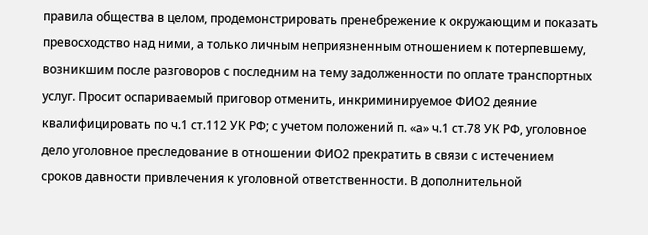правила общества в целом, продемонстрировать пренебрежение к окружающим и показать превосходство над ними, а только личным неприязненным отношением к потерпевшему, возникшим после разговоров с последним на тему задолженности по оплате транспортных услуг. Просит оспариваемый приговор отменить, инкриминируемое ФИО2 деяние квалифицировать по ч.1 ст.112 УК РФ; с учетом положений п. «а» ч.1 ст.78 УК РФ, уголовное дело уголовное преследование в отношении ФИО2 прекратить в связи с истечением сроков давности привлечения к уголовной ответственности. В дополнительной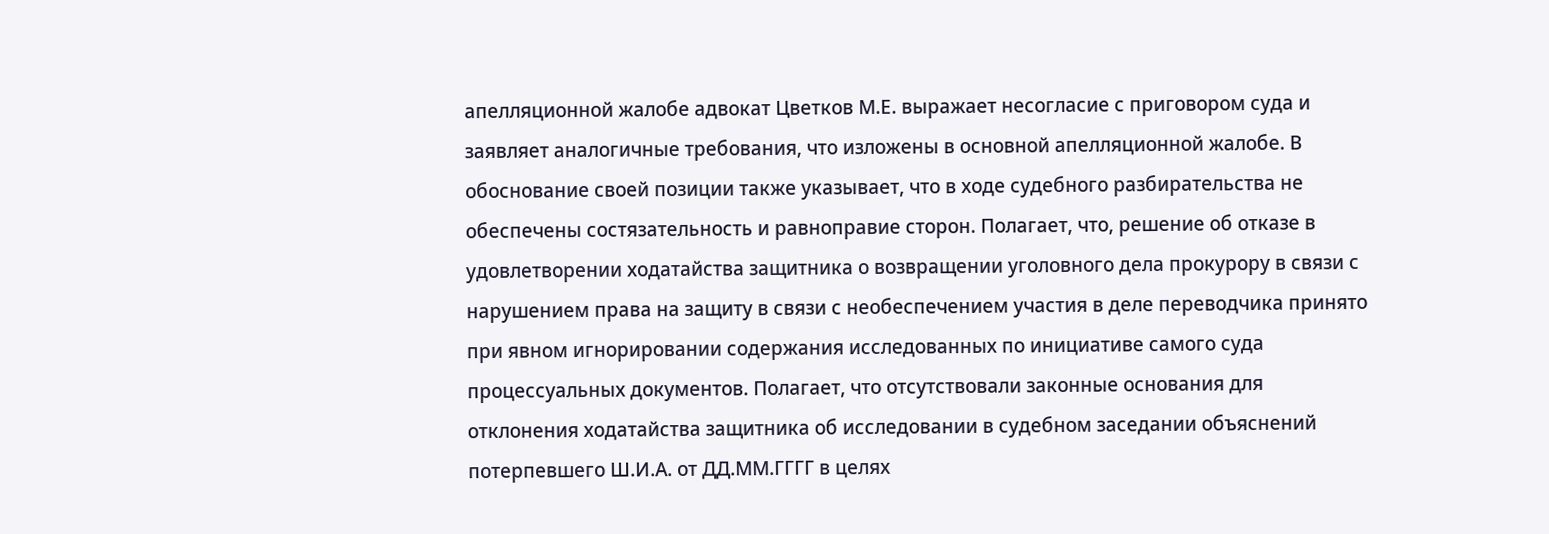апелляционной жалобе адвокат Цветков М.Е. выражает несогласие с приговором суда и заявляет аналогичные требования, что изложены в основной апелляционной жалобе. В обоснование своей позиции также указывает, что в ходе судебного разбирательства не обеспечены состязательность и равноправие сторон. Полагает, что, решение об отказе в удовлетворении ходатайства защитника о возвращении уголовного дела прокурору в связи с нарушением права на защиту в связи с необеспечением участия в деле переводчика принято при явном игнорировании содержания исследованных по инициативе самого суда процессуальных документов. Полагает, что отсутствовали законные основания для отклонения ходатайства защитника об исследовании в судебном заседании объяснений потерпевшего Ш.И.А. от ДД.ММ.ГГГГ в целях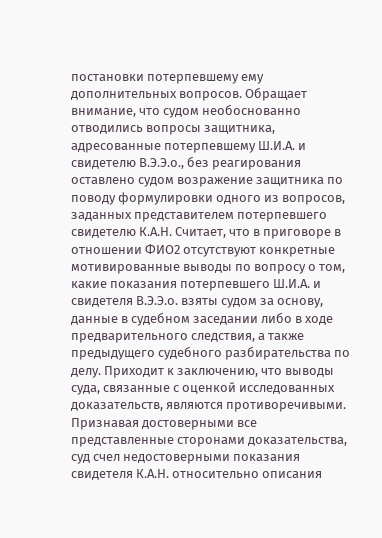постановки потерпевшему ему дополнительных вопросов. Обращает внимание, что судом необоснованно отводились вопросы защитника, адресованные потерпевшему Ш.И.А. и свидетелю В.Э.Э.о., без реагирования оставлено судом возражение защитника по поводу формулировки одного из вопросов, заданных представителем потерпевшего свидетелю К.А.Н. Считает, что в приговоре в отношении ФИО2 отсутствуют конкретные мотивированные выводы по вопросу о том, какие показания потерпевшего Ш.И.А. и свидетеля В.Э.Э.о. взяты судом за основу, данные в судебном заседании либо в ходе предварительного следствия, а также предыдущего судебного разбирательства по делу. Приходит к заключению, что выводы суда, связанные с оценкой исследованных доказательств, являются противоречивыми. Признавая достоверными все представленные сторонами доказательства, суд счел недостоверными показания свидетеля К.А.Н. относительно описания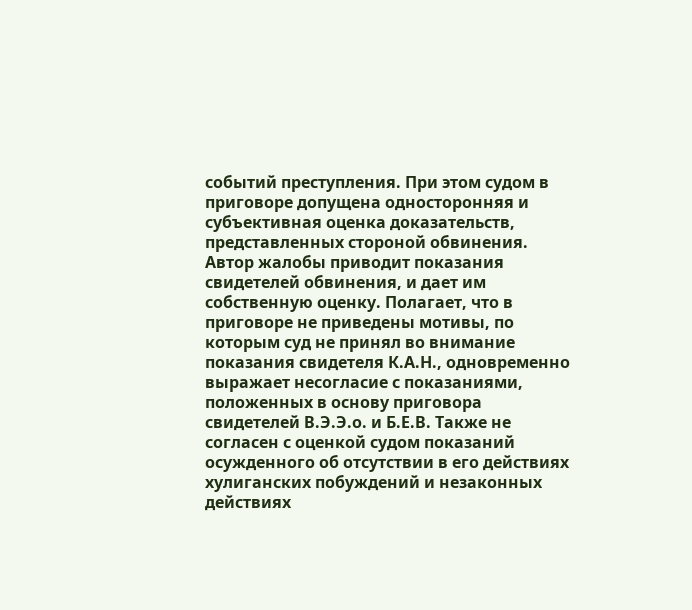событий преступления. При этом судом в приговоре допущена односторонняя и субъективная оценка доказательств, представленных стороной обвинения. Автор жалобы приводит показания свидетелей обвинения, и дает им собственную оценку. Полагает, что в приговоре не приведены мотивы, по которым суд не принял во внимание показания свидетеля К.А.Н., одновременно выражает несогласие с показаниями, положенных в основу приговора свидетелей В.Э.Э.о. и Б.Е.В. Также не согласен с оценкой судом показаний осужденного об отсутствии в его действиях хулиганских побуждений и незаконных действиях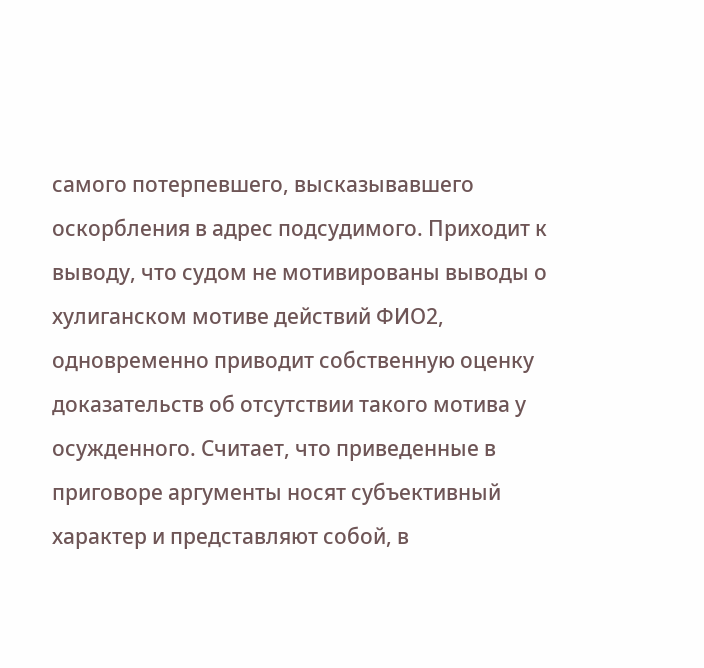самого потерпевшего, высказывавшего оскорбления в адрес подсудимого. Приходит к выводу, что судом не мотивированы выводы о хулиганском мотиве действий ФИО2, одновременно приводит собственную оценку доказательств об отсутствии такого мотива у осужденного. Считает, что приведенные в приговоре аргументы носят субъективный характер и представляют собой, в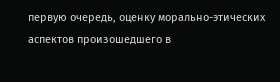первую очередь, оценку морально-этических аспектов произошедшего в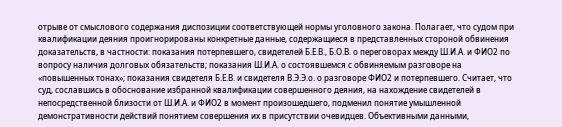отрыве от смыслового содержания диспозиции соответствующей нормы уголовного закона. Полагает, что судом при квалификации деяния проигнорированы конкретные данные, содержащиеся в представленных стороной обвинения доказательств, в частности: показания потерпевшего, свидетелей Б.Е.В., Б.О.В. о переговорах между Ш.И.А. и ФИО2 по вопросу наличия долговых обязательств; показания Ш.И.А. о состоявшемся с обвиняемым разговоре на «повышенных тонах»; показания свидетеля Б.Е.В. и свидетеля В.Э.Э.о. о разговоре ФИО2 и потерпевшего. Считает, что суд, сославшись в обоснование избранной квалификации совершенного деяния, на нахождение свидетелей в непосредственной близости от Ш.И.А. и ФИО2 в момент произошедшего, подменил понятие умышленной демонстративности действий понятием совершения их в присутствии очевидцев. Объективными данными,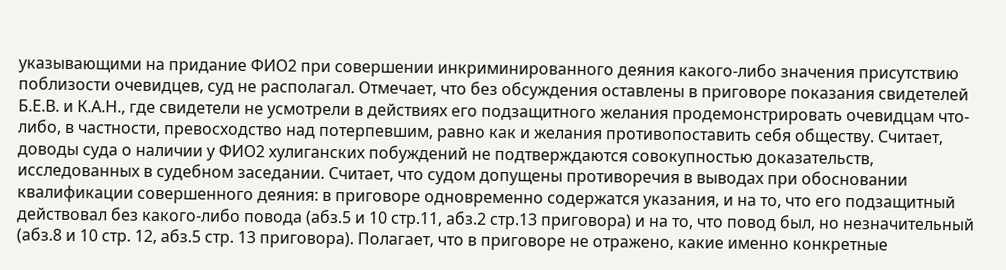указывающими на придание ФИО2 при совершении инкриминированного деяния какого-либо значения присутствию поблизости очевидцев, суд не располагал. Отмечает, что без обсуждения оставлены в приговоре показания свидетелей Б.Е.В. и К.А.Н., где свидетели не усмотрели в действиях его подзащитного желания продемонстрировать очевидцам что-либо, в частности, превосходство над потерпевшим, равно как и желания противопоставить себя обществу. Считает, доводы суда о наличии у ФИО2 хулиганских побуждений не подтверждаются совокупностью доказательств, исследованных в судебном заседании. Считает, что судом допущены противоречия в выводах при обосновании квалификации совершенного деяния: в приговоре одновременно содержатся указания, и на то, что его подзащитный действовал без какого-либо повода (абз.5 и 10 стр.11, абз.2 стр.13 приговора) и на то, что повод был, но незначительный (абз.8 и 10 стр. 12, абз.5 стр. 13 приговора). Полагает, что в приговоре не отражено, какие именно конкретные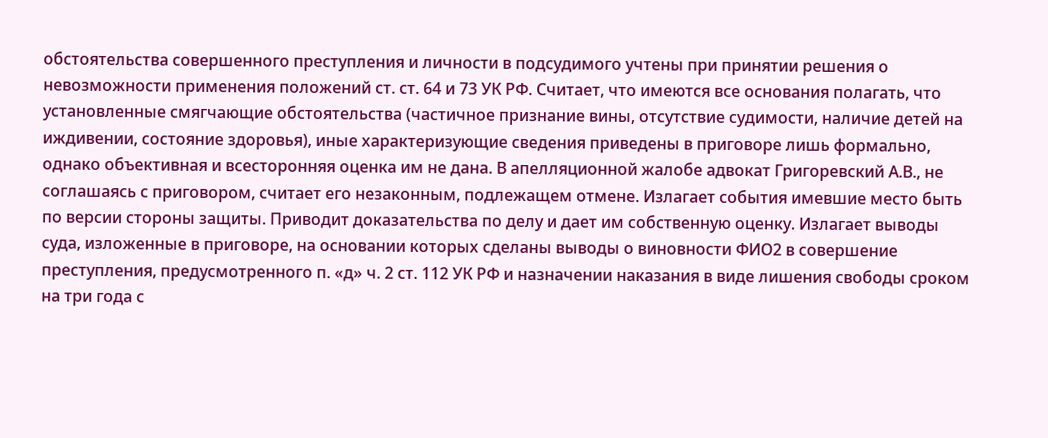обстоятельства совершенного преступления и личности в подсудимого учтены при принятии решения о невозможности применения положений ст. ст. 64 и 73 УК РФ. Считает, что имеются все основания полагать, что установленные смягчающие обстоятельства (частичное признание вины, отсутствие судимости, наличие детей на иждивении, состояние здоровья), иные характеризующие сведения приведены в приговоре лишь формально, однако объективная и всесторонняя оценка им не дана. В апелляционной жалобе адвокат Григоревский А.В., не соглашаясь с приговором, считает его незаконным, подлежащем отмене. Излагает события имевшие место быть по версии стороны защиты. Приводит доказательства по делу и дает им собственную оценку. Излагает выводы суда, изложенные в приговоре, на основании которых сделаны выводы о виновности ФИО2 в совершение преступления, предусмотренного п. «д» ч. 2 ст. 112 УК РФ и назначении наказания в виде лишения свободы сроком на три года с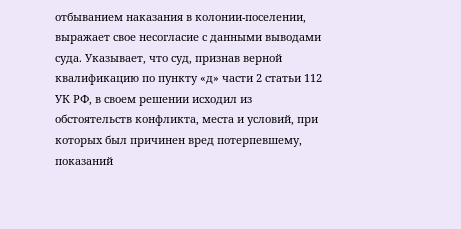отбыванием наказания в колонии-поселении, выражает свое несогласие с данными выводами суда. Указывает, что суд, признав верной квалификацию по пункту «д» части 2 статьи 112 УК РФ, в своем решении исходил из обстоятельств конфликта, места и условий, при которых был причинен вред потерпевшему, показаний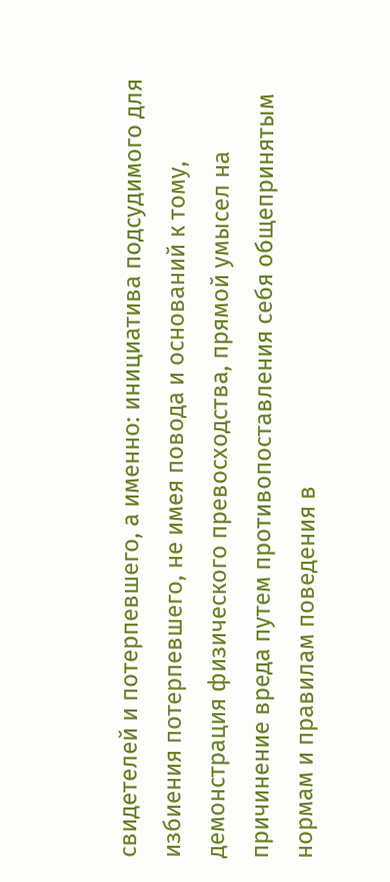свидетелей и потерпевшего, а именно: инициатива подсудимого для избиения потерпевшего, не имея повода и оснований к тому, демонстрация физического превосходства, прямой умысел на причинение вреда путем противопоставления себя общепринятым нормам и правилам поведения в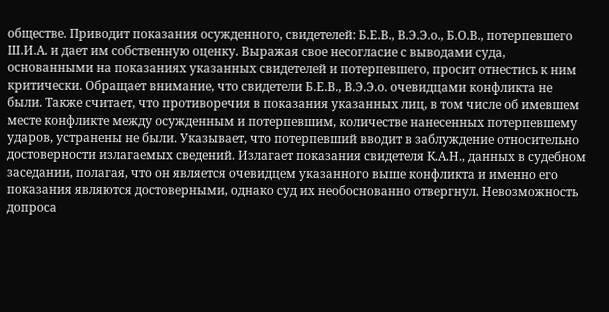обществе. Приводит показания осужденного, свидетелей: Б.Е.В., В.Э.Э.о., Б.О.В., потерпевшего Ш.И.А. и дает им собственную оценку. Выражая свое несогласие с выводами суда, основанными на показаниях указанных свидетелей и потерпевшего, просит отнестись к ним критически. Обращает внимание, что свидетели Б.Е.В., В.Э.Э.о. очевидцами конфликта не были. Также считает, что противоречия в показания указанных лиц, в том числе об имевшем месте конфликте между осужденным и потерпевшим, количестве нанесенных потерпевшему ударов, устранены не были. Указывает, что потерпевший вводит в заблуждение относительно достоверности излагаемых сведений. Излагает показания свидетеля К.А.Н., данных в судебном заседании, полагая, что он является очевидцем указанного выше конфликта и именно его показания являются достоверными, однако суд их необоснованно отвергнул. Невозможность допроса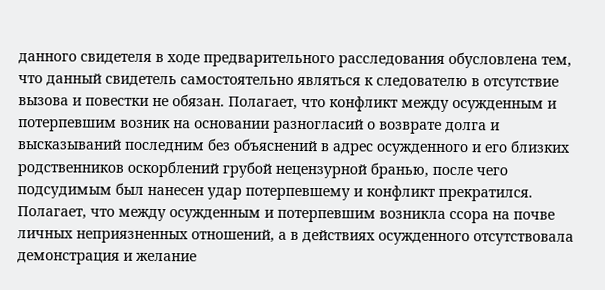данного свидетеля в ходе предварительного расследования обусловлена тем, что данный свидетель самостоятельно являться к следователю в отсутствие вызова и повестки не обязан. Полагает, что конфликт между осужденным и потерпевшим возник на основании разногласий о возврате долга и высказываний последним без объяснений в адрес осужденного и его близких родственников оскорблений грубой нецензурной бранью, после чего подсудимым был нанесен удар потерпевшему и конфликт прекратился. Полагает, что между осужденным и потерпевшим возникла ссора на почве личных неприязненных отношений, а в действиях осужденного отсутствовала демонстрация и желание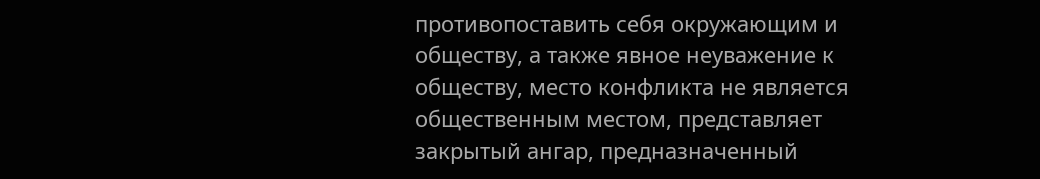противопоставить себя окружающим и обществу, а также явное неуважение к обществу, место конфликта не является общественным местом, представляет закрытый ангар, предназначенный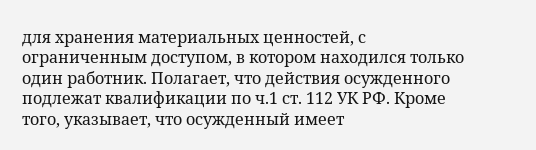для хранения материальных ценностей, с ограниченным доступом, в котором находился только один работник. Полагает, что действия осужденного подлежат квалификации по ч.1 ст. 112 УК РФ. Кроме того, указывает, что осужденный имеет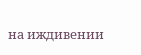на иждивении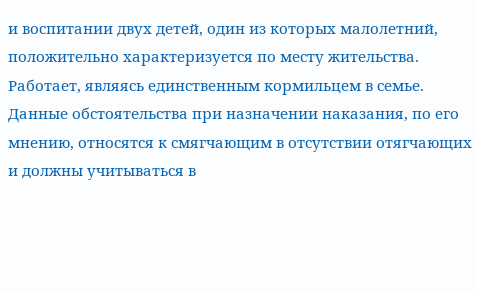и воспитании двух детей, один из которых малолетний, положительно характеризуется по месту жительства. Работает, являясь единственным кормильцем в семье. Данные обстоятельства при назначении наказания, по его мнению, относятся к смягчающим в отсутствии отягчающих и должны учитываться в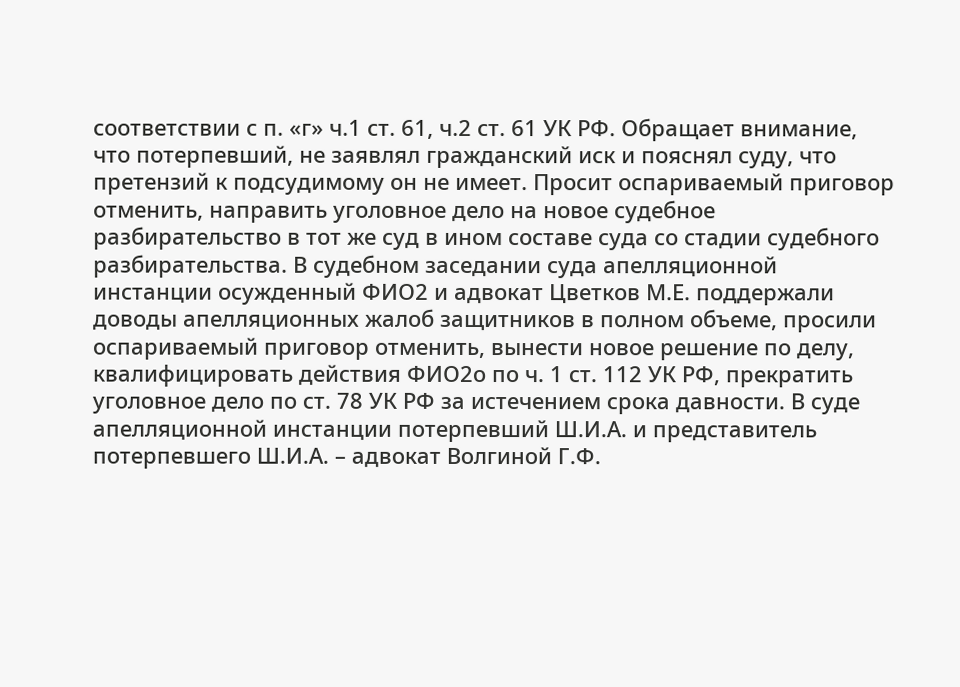соответствии с п. «г» ч.1 ст. 61, ч.2 ст. 61 УК РФ. Обращает внимание, что потерпевший, не заявлял гражданский иск и пояснял суду, что претензий к подсудимому он не имеет. Просит оспариваемый приговор отменить, направить уголовное дело на новое судебное разбирательство в тот же суд в ином составе суда со стадии судебного разбирательства. В судебном заседании суда апелляционной инстанции осужденный ФИО2 и адвокат Цветков М.Е. поддержали доводы апелляционных жалоб защитников в полном объеме, просили оспариваемый приговор отменить, вынести новое решение по делу, квалифицировать действия ФИО2о по ч. 1 ст. 112 УК РФ, прекратить уголовное дело по ст. 78 УК РФ за истечением срока давности. В суде апелляционной инстанции потерпевший Ш.И.А. и представитель потерпевшего Ш.И.А. – адвокат Волгиной Г.Ф.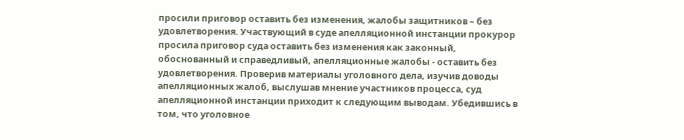просили приговор оставить без изменения, жалобы защитников – без удовлетворения. Участвующий в суде апелляционной инстанции прокурор просила приговор суда оставить без изменения как законный, обоснованный и справедливый, апелляционные жалобы - оставить без удовлетворения. Проверив материалы уголовного дела, изучив доводы апелляционных жалоб, выслушав мнение участников процесса, суд апелляционной инстанции приходит к следующим выводам. Убедившись в том, что уголовное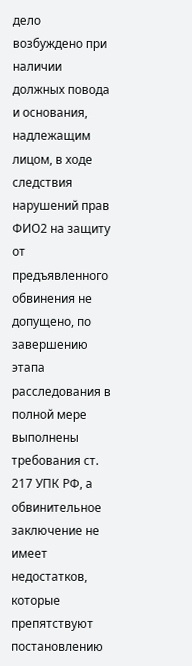дело возбуждено при наличии должных повода и основания, надлежащим лицом, в ходе следствия нарушений прав ФИО2 на защиту от предъявленного обвинения не допущено, по завершению этапа расследования в полной мере выполнены требования ст. 217 УПК РФ, а обвинительное заключение не имеет недостатков, которые препятствуют постановлению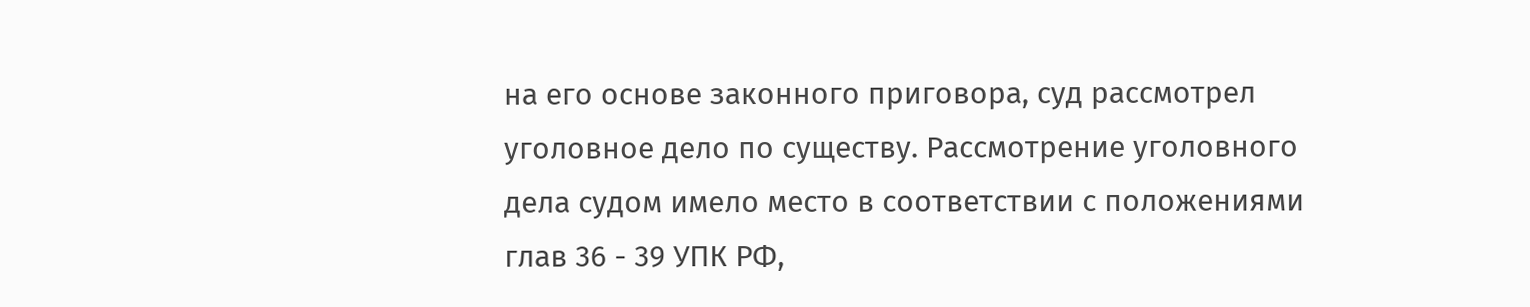на его основе законного приговора, суд рассмотрел уголовное дело по существу. Рассмотрение уголовного дела судом имело место в соответствии с положениями глав 36 - 39 УПК РФ,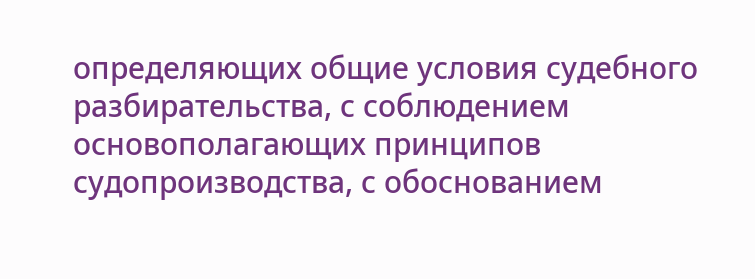определяющих общие условия судебного разбирательства, с соблюдением основополагающих принципов судопроизводства, с обоснованием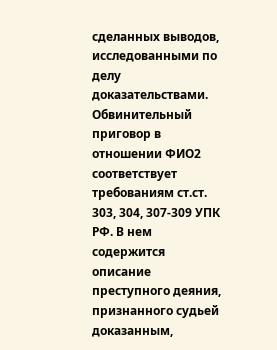сделанных выводов, исследованными по делу доказательствами. Обвинительный приговор в отношении ФИО2 соответствует требованиям ст.ст. 303, 304, 307-309 УПК РФ. В нем содержится описание преступного деяния, признанного судьей доказанным,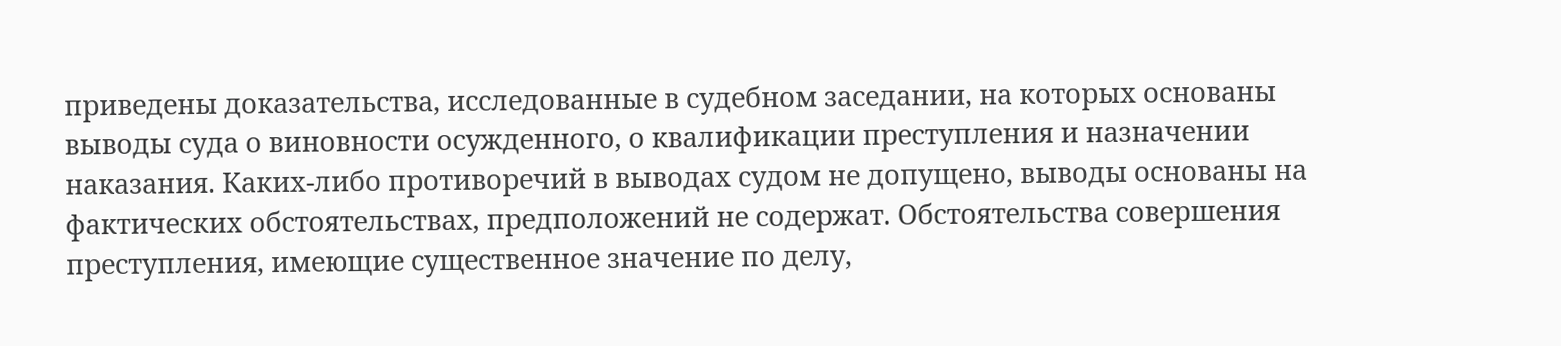приведены доказательства, исследованные в судебном заседании, на которых основаны выводы суда о виновности осужденного, о квалификации преступления и назначении наказания. Каких-либо противоречий в выводах судом не допущено, выводы основаны на фактических обстоятельствах, предположений не содержат. Обстоятельства совершения преступления, имеющие существенное значение по делу,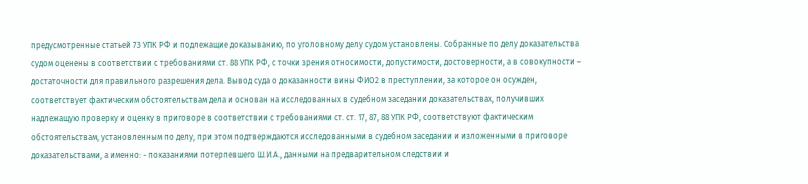предусмотренные статьей 73 УПК РФ и подлежащие доказыванию, по уголовному делу судом установлены. Собранные по делу доказательства судом оценены в соответствии с требованиями ст. 88 УПК РФ, с точки зрения относимости, допустимости, достоверности, а в совокупности – достаточности для правильного разрешения дела. Вывод суда о доказанности вины ФИО2 в преступлении, за которое он осужден, соответствует фактическим обстоятельствам дела и основан на исследованных в судебном заседании доказательствах, получивших надлежащую проверку и оценку в приговоре в соответствии с требованиями ст. ст. 17, 87, 88 УПК РФ, соответствуют фактическим обстоятельствам, установленным по делу, при этом подтверждаются исследованными в судебном заседании и изложенными в приговоре доказательствами, а именно: - показаниями потерпевшего Ш.И.А., данными на предварительном следствии и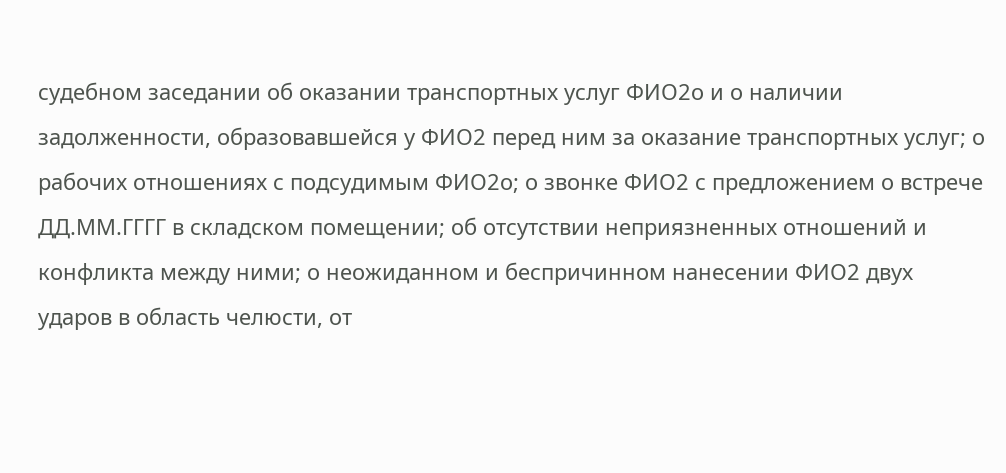судебном заседании об оказании транспортных услуг ФИО2о и о наличии задолженности, образовавшейся у ФИО2 перед ним за оказание транспортных услуг; о рабочих отношениях с подсудимым ФИО2о; о звонке ФИО2 с предложением о встрече ДД.ММ.ГГГГ в складском помещении; об отсутствии неприязненных отношений и конфликта между ними; о неожиданном и беспричинном нанесении ФИО2 двух ударов в область челюсти, от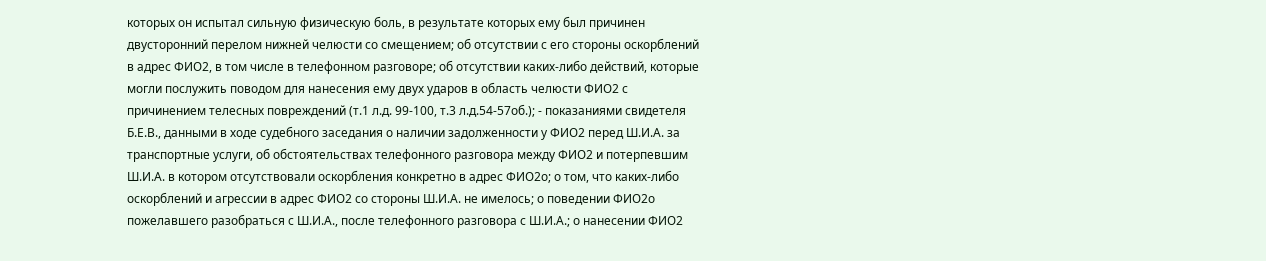которых он испытал сильную физическую боль, в результате которых ему был причинен двусторонний перелом нижней челюсти со смещением; об отсутствии с его стороны оскорблений в адрес ФИО2, в том числе в телефонном разговоре; об отсутствии каких-либо действий, которые могли послужить поводом для нанесения ему двух ударов в область челюсти ФИО2 с причинением телесных повреждений (т.1 л.д. 99-100, т.3 л.д.54-57об.); - показаниями свидетеля Б.Е.В., данными в ходе судебного заседания о наличии задолженности у ФИО2 перед Ш.И.А. за транспортные услуги, об обстоятельствах телефонного разговора между ФИО2 и потерпевшим Ш.И.А. в котором отсутствовали оскорбления конкретно в адрес ФИО2о; о том, что каких-либо оскорблений и агрессии в адрес ФИО2 со стороны Ш.И.А. не имелось; о поведении ФИО2о пожелавшего разобраться с Ш.И.А., после телефонного разговора с Ш.И.А.; о нанесении ФИО2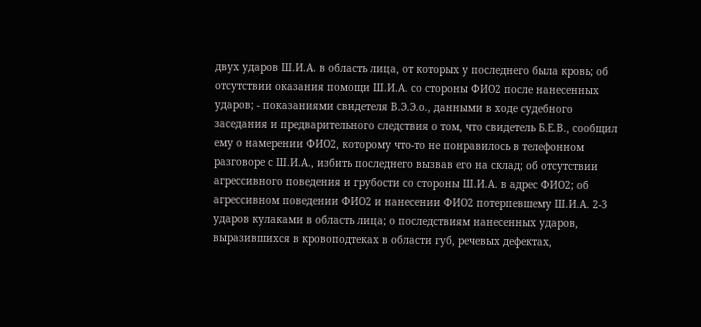двух ударов Ш.И.А. в область лица, от которых у последнего была кровь; об отсутствии оказания помощи Ш.И.А. со стороны ФИО2 после нанесенных ударов; - показаниями свидетеля В.Э.Э.о., данными в ходе судебного заседания и предварительного следствия о том, что свидетель Б.Е.В., сообщил ему о намерении ФИО2, которому что-то не понравилось в телефонном разговоре с Ш.И.А., избить последнего вызвав его на склад; об отсутствии агрессивного поведения и грубости со стороны Ш.И.А. в адрес ФИО2; об агрессивном поведении ФИО2 и нанесении ФИО2 потерпевшему Ш.И.А. 2-3 ударов кулаками в область лица; о последствиям нанесенных ударов, выразившихся в кровоподтеках в области губ, речевых дефектах,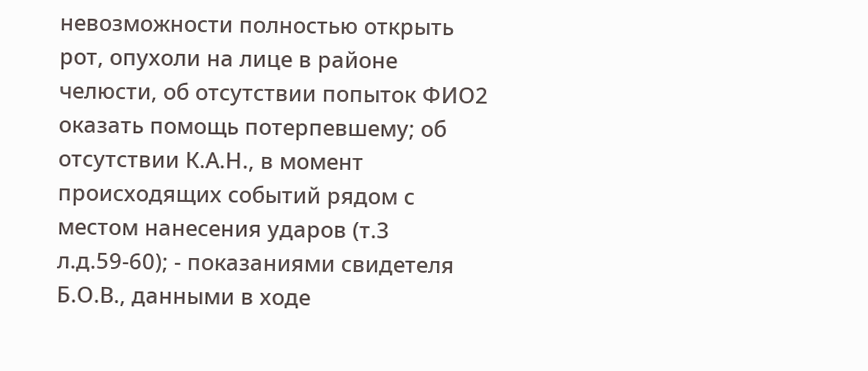невозможности полностью открыть рот, опухоли на лице в районе челюсти, об отсутствии попыток ФИО2 оказать помощь потерпевшему; об отсутствии К.А.Н., в момент происходящих событий рядом с местом нанесения ударов (т.3 л.д.59-60); - показаниями свидетеля Б.О.В., данными в ходе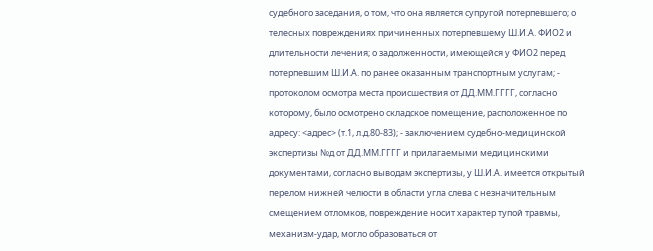судебного заседания, о том, что она является супругой потерпевшего; о телесных повреждениях причиненных потерпевшему Ш.И.А. ФИО2 и длительности лечения; о задолженности, имеющейся у ФИО2 перед потерпевшим Ш.И.А. по ранее оказанным транспортным услугам; - протоколом осмотра места происшествия от ДД.ММ.ГГГГ, согласно которому, было осмотрено складское помещение, расположенное по адресу: <адрес> (т.1, л.д.80-83); - заключением судебно-медицинской экспертизы №д от ДД.ММ.ГГГГ и прилагаемыми медицинскими документами, согласно выводам экспертизы, у Ш.И.А. имеется открытый перелом нижней челюсти в области угла слева с незначительным смещением отломков, повреждение носит характер тупой травмы, механизм-удар, могло образоваться от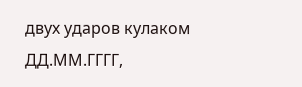двух ударов кулаком ДД.ММ.ГГГГ,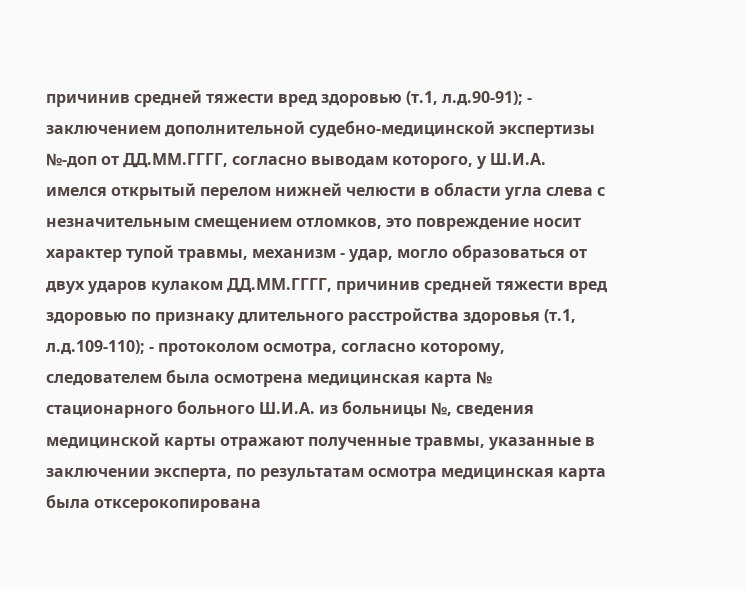причинив средней тяжести вред здоровью (т.1, л.д.90-91); - заключением дополнительной судебно-медицинской экспертизы №-доп от ДД.ММ.ГГГГ, согласно выводам которого, у Ш.И.А. имелся открытый перелом нижней челюсти в области угла слева с незначительным смещением отломков, это повреждение носит характер тупой травмы, механизм - удар, могло образоваться от двух ударов кулаком ДД.ММ.ГГГГ, причинив средней тяжести вред здоровью по признаку длительного расстройства здоровья (т.1, л.д.109-110); - протоколом осмотра, согласно которому, следователем была осмотрена медицинская карта № стационарного больного Ш.И.А. из больницы №, сведения медицинской карты отражают полученные травмы, указанные в заключении эксперта, по результатам осмотра медицинская карта была отксерокопирована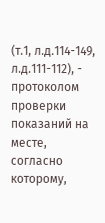(т.1, л.д.114-149, л.д.111-112), - протоколом проверки показаний на месте, согласно которому,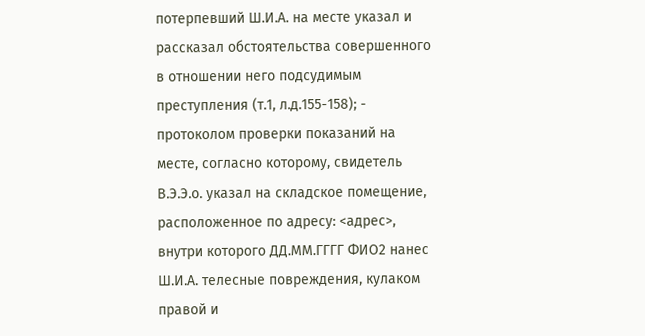потерпевший Ш.И.А. на месте указал и рассказал обстоятельства совершенного в отношении него подсудимым преступления (т.1, л.д.155-158); - протоколом проверки показаний на месте, согласно которому, свидетель В.Э.Э.о. указал на складское помещение, расположенное по адресу: <адрес>, внутри которого ДД.ММ.ГГГГ ФИО2 нанес Ш.И.А. телесные повреждения, кулаком правой и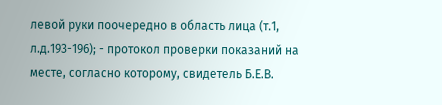левой руки поочередно в область лица (т.1, л.д.193-196); - протокол проверки показаний на месте, согласно которому, свидетель Б.Е.В.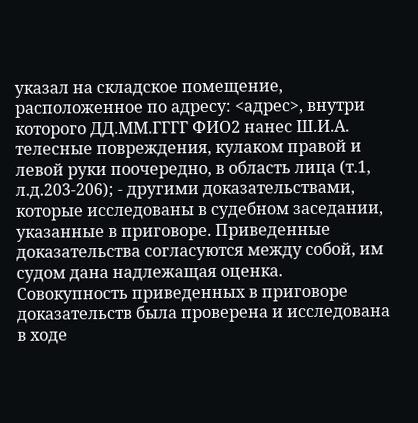указал на складское помещение, расположенное по адресу: <адрес>, внутри которого ДД.ММ.ГГГГ ФИО2 нанес Ш.И.А. телесные повреждения, кулаком правой и левой руки поочередно, в область лица (т.1, л.д.203-206); - другими доказательствами, которые исследованы в судебном заседании, указанные в приговоре. Приведенные доказательства согласуются между собой, им судом дана надлежащая оценка. Совокупность приведенных в приговоре доказательств была проверена и исследована в ходе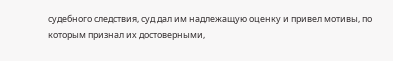судебного следствия, суд дал им надлежащую оценку и привел мотивы, по которым признал их достоверными,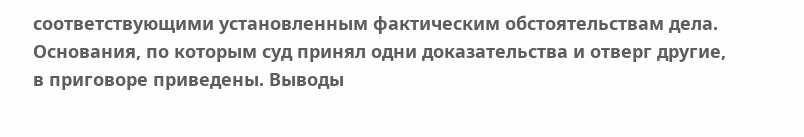соответствующими установленным фактическим обстоятельствам дела. Основания, по которым суд принял одни доказательства и отверг другие, в приговоре приведены. Выводы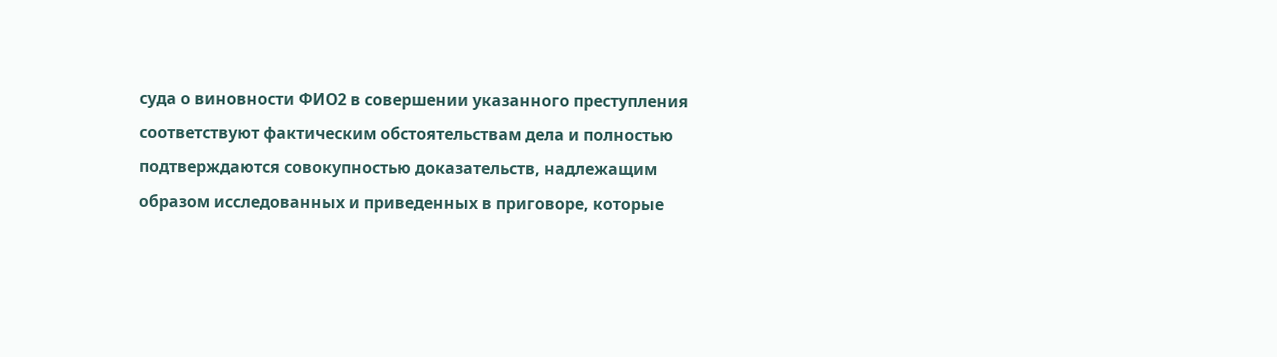суда о виновности ФИО2 в совершении указанного преступления соответствуют фактическим обстоятельствам дела и полностью подтверждаются совокупностью доказательств, надлежащим образом исследованных и приведенных в приговоре, которые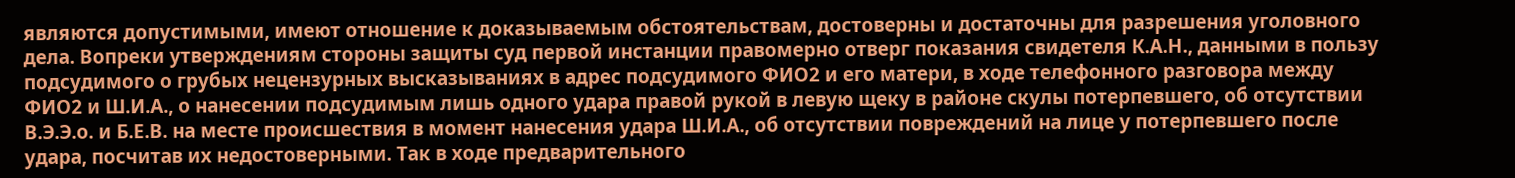являются допустимыми, имеют отношение к доказываемым обстоятельствам, достоверны и достаточны для разрешения уголовного дела. Вопреки утверждениям стороны защиты суд первой инстанции правомерно отверг показания свидетеля К.А.Н., данными в пользу подсудимого о грубых нецензурных высказываниях в адрес подсудимого ФИО2 и его матери, в ходе телефонного разговора между ФИО2 и Ш.И.А., о нанесении подсудимым лишь одного удара правой рукой в левую щеку в районе скулы потерпевшего, об отсутствии В.Э.Э.о. и Б.Е.В. на месте происшествия в момент нанесения удара Ш.И.А., об отсутствии повреждений на лице у потерпевшего после удара, посчитав их недостоверными. Так в ходе предварительного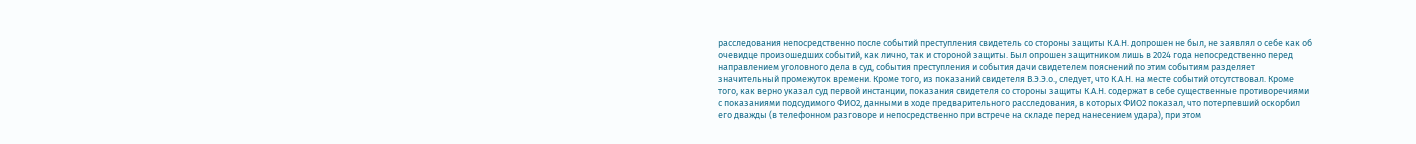расследования непосредственно после событий преступления свидетель со стороны защиты К.А.Н. допрошен не был, не заявлял о себе как об очевидце произошедших событий, как лично, так и стороной защиты. Был опрошен защитником лишь в 2024 года непосредственно перед направлением уголовного дела в суд, события преступления и события дачи свидетелем пояснений по этим событиям разделяет значительный промежуток времени. Кроме того, из показаний свидетеля В.Э.Э.о., следует, что К.А.Н. на месте событий отсутствовал. Кроме того, как верно указал суд первой инстанции, показания свидетеля со стороны защиты К.А.Н. содержат в себе существенные противоречиями с показаниями подсудимого ФИО2, данными в ходе предварительного расследования, в которых ФИО2 показал, что потерпевший оскорбил его дважды (в телефонном разговоре и непосредственно при встрече на складе перед нанесением удара), при этом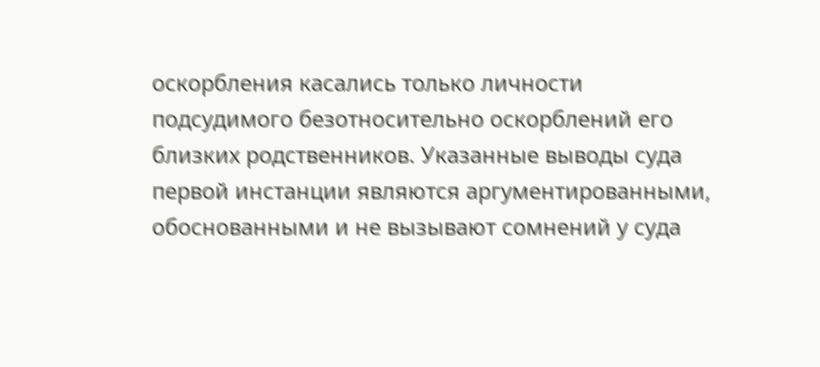оскорбления касались только личности подсудимого безотносительно оскорблений его близких родственников. Указанные выводы суда первой инстанции являются аргументированными, обоснованными и не вызывают сомнений у суда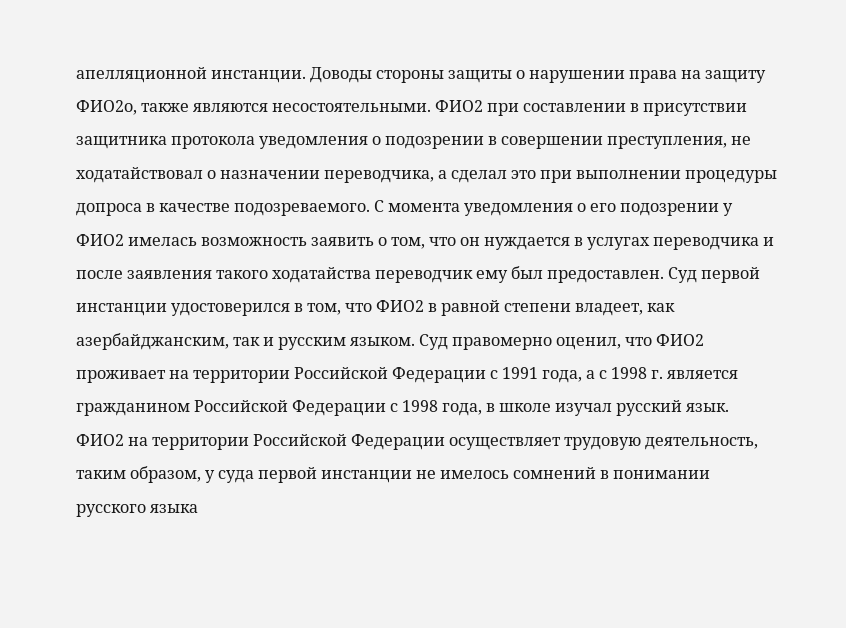апелляционной инстанции. Доводы стороны защиты о нарушении права на защиту ФИО2о, также являются несостоятельными. ФИО2 при составлении в присутствии защитника протокола уведомления о подозрении в совершении преступления, не ходатайствовал о назначении переводчика, а сделал это при выполнении процедуры допроса в качестве подозреваемого. С момента уведомления о его подозрении у ФИО2 имелась возможность заявить о том, что он нуждается в услугах переводчика и после заявления такого ходатайства переводчик ему был предоставлен. Суд первой инстанции удостоверился в том, что ФИО2 в равной степени владеет, как азербайджанским, так и русским языком. Суд правомерно оценил, что ФИО2 проживает на территории Российской Федерации с 1991 года, а с 1998 г. является гражданином Российской Федерации с 1998 года, в школе изучал русский язык. ФИО2 на территории Российской Федерации осуществляет трудовую деятельность, таким образом, у суда первой инстанции не имелось сомнений в понимании русского языка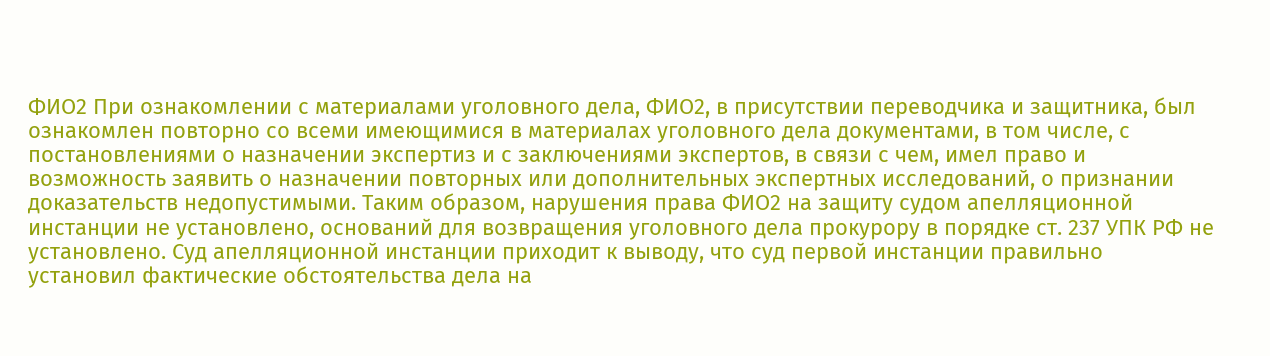ФИО2 При ознакомлении с материалами уголовного дела, ФИО2, в присутствии переводчика и защитника, был ознакомлен повторно со всеми имеющимися в материалах уголовного дела документами, в том числе, с постановлениями о назначении экспертиз и с заключениями экспертов, в связи с чем, имел право и возможность заявить о назначении повторных или дополнительных экспертных исследований, о признании доказательств недопустимыми. Таким образом, нарушения права ФИО2 на защиту судом апелляционной инстанции не установлено, оснований для возвращения уголовного дела прокурору в порядке ст. 237 УПК РФ не установлено. Суд апелляционной инстанции приходит к выводу, что суд первой инстанции правильно установил фактические обстоятельства дела на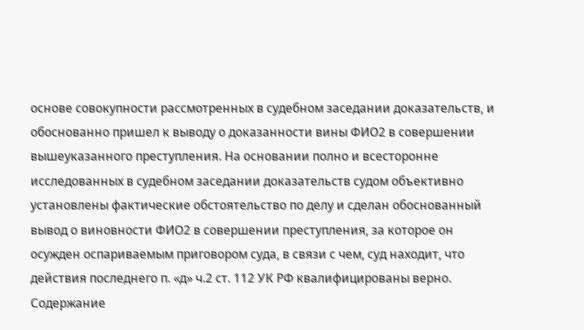основе совокупности рассмотренных в судебном заседании доказательств, и обоснованно пришел к выводу о доказанности вины ФИО2 в совершении вышеуказанного преступления. На основании полно и всесторонне исследованных в судебном заседании доказательств судом объективно установлены фактические обстоятельство по делу и сделан обоснованный вывод о виновности ФИО2 в совершении преступления, за которое он осужден оспариваемым приговором суда, в связи с чем, суд находит, что действия последнего п. «д» ч.2 ст. 112 УК РФ квалифицированы верно. Содержание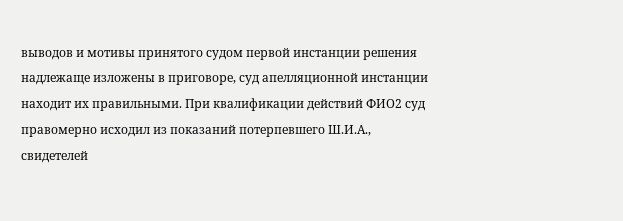выводов и мотивы принятого судом первой инстанции решения надлежаще изложены в приговоре, суд апелляционной инстанции находит их правильными. При квалификации действий ФИО2 суд правомерно исходил из показаний потерпевшего Ш.И.А., свидетелей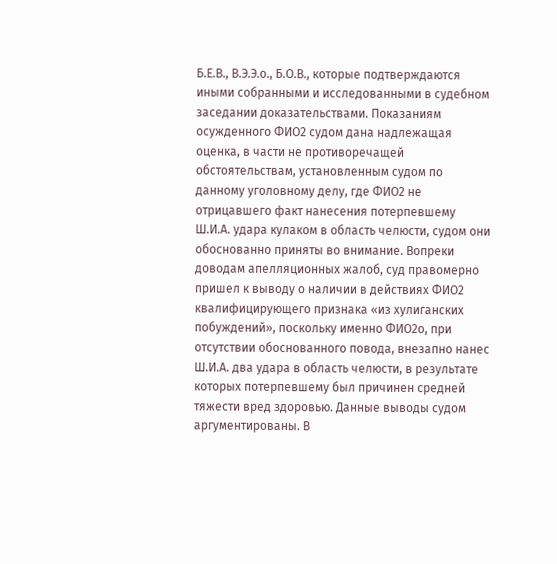Б.Е.В., В.Э.Э.о., Б.О.В., которые подтверждаются иными собранными и исследованными в судебном заседании доказательствами. Показаниям осужденного ФИО2 судом дана надлежащая оценка, в части не противоречащей обстоятельствам, установленным судом по данному уголовному делу, где ФИО2 не отрицавшего факт нанесения потерпевшему Ш.И.А. удара кулаком в область челюсти, судом они обоснованно приняты во внимание. Вопреки доводам апелляционных жалоб, суд правомерно пришел к выводу о наличии в действиях ФИО2 квалифицирующего признака «из хулиганских побуждений», поскольку именно ФИО2о, при отсутствии обоснованного повода, внезапно нанес Ш.И.А. два удара в область челюсти, в результате которых потерпевшему был причинен средней тяжести вред здоровью. Данные выводы судом аргументированы. В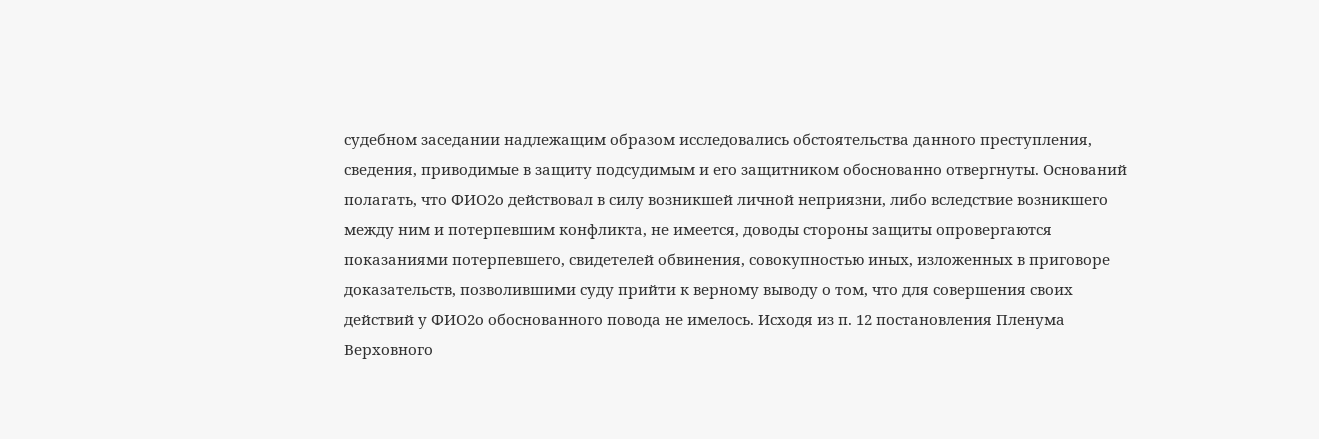судебном заседании надлежащим образом исследовались обстоятельства данного преступления, сведения, приводимые в защиту подсудимым и его защитником обоснованно отвергнуты. Оснований полагать, что ФИО2о действовал в силу возникшей личной неприязни, либо вследствие возникшего между ним и потерпевшим конфликта, не имеется, доводы стороны защиты опровергаются показаниями потерпевшего, свидетелей обвинения, совокупностью иных, изложенных в приговоре доказательств, позволившими суду прийти к верному выводу о том, что для совершения своих действий у ФИО2о обоснованного повода не имелось. Исходя из п. 12 постановления Пленума Верховного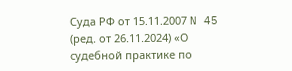Суда РФ от 15.11.2007 N 45 (ред. от 26.11.2024) «О судебной практике по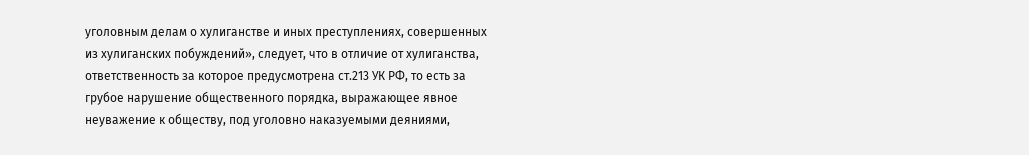уголовным делам о хулиганстве и иных преступлениях, совершенных из хулиганских побуждений», следует, что в отличие от хулиганства, ответственность за которое предусмотрена ст.213 УК РФ, то есть за грубое нарушение общественного порядка, выражающее явное неуважение к обществу, под уголовно наказуемыми деяниями,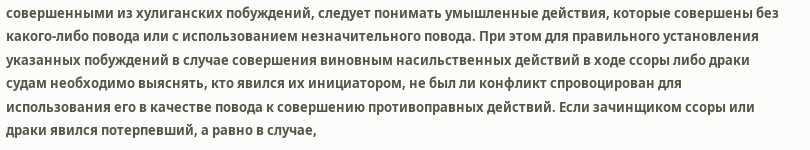совершенными из хулиганских побуждений, следует понимать умышленные действия, которые совершены без какого-либо повода или с использованием незначительного повода. При этом для правильного установления указанных побуждений в случае совершения виновным насильственных действий в ходе ссоры либо драки судам необходимо выяснять, кто явился их инициатором, не был ли конфликт спровоцирован для использования его в качестве повода к совершению противоправных действий. Если зачинщиком ссоры или драки явился потерпевший, а равно в случае,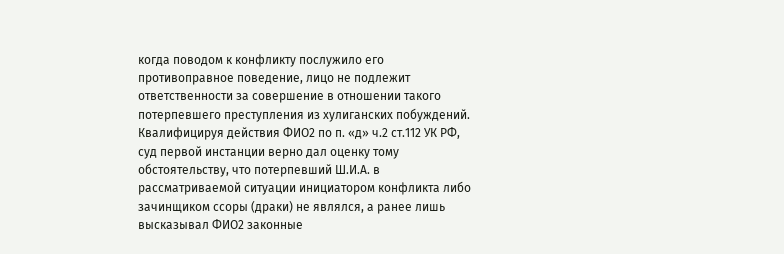когда поводом к конфликту послужило его противоправное поведение, лицо не подлежит ответственности за совершение в отношении такого потерпевшего преступления из хулиганских побуждений. Квалифицируя действия ФИО2 по п. «д» ч.2 ст.112 УК РФ, суд первой инстанции верно дал оценку тому обстоятельству, что потерпевший Ш.И.А. в рассматриваемой ситуации инициатором конфликта либо зачинщиком ссоры (драки) не являлся, а ранее лишь высказывал ФИО2 законные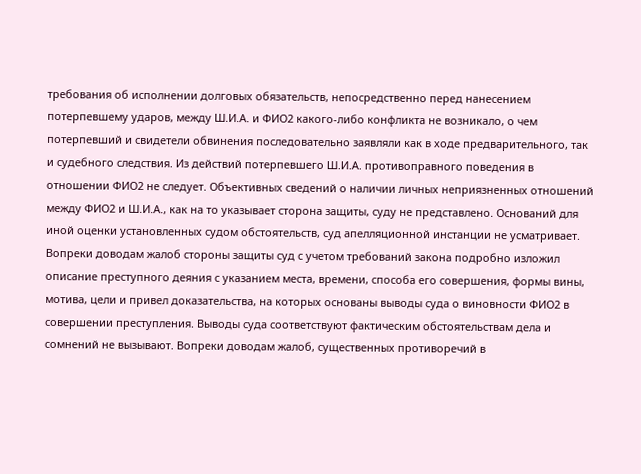требования об исполнении долговых обязательств, непосредственно перед нанесением потерпевшему ударов, между Ш.И.А. и ФИО2 какого-либо конфликта не возникало, о чем потерпевший и свидетели обвинения последовательно заявляли как в ходе предварительного, так и судебного следствия. Из действий потерпевшего Ш.И.А. противоправного поведения в отношении ФИО2 не следует. Объективных сведений о наличии личных неприязненных отношений между ФИО2 и Ш.И.А., как на то указывает сторона защиты, суду не представлено. Оснований для иной оценки установленных судом обстоятельств, суд апелляционной инстанции не усматривает. Вопреки доводам жалоб стороны защиты суд с учетом требований закона подробно изложил описание преступного деяния с указанием места, времени, способа его совершения, формы вины, мотива, цели и привел доказательства, на которых основаны выводы суда о виновности ФИО2 в совершении преступления. Выводы суда соответствуют фактическим обстоятельствам дела и сомнений не вызывают. Вопреки доводам жалоб, существенных противоречий в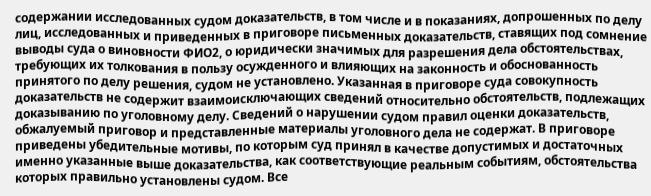содержании исследованных судом доказательств, в том числе и в показаниях, допрошенных по делу лиц, исследованных и приведенных в приговоре письменных доказательств, ставящих под сомнение выводы суда о виновности ФИО2, о юридически значимых для разрешения дела обстоятельствах, требующих их толкования в пользу осужденного и влияющих на законность и обоснованность принятого по делу решения, судом не установлено. Указанная в приговоре суда совокупность доказательств не содержит взаимоисключающих сведений относительно обстоятельств, подлежащих доказыванию по уголовному делу. Сведений о нарушении судом правил оценки доказательств, обжалуемый приговор и представленные материалы уголовного дела не содержат. В приговоре приведены убедительные мотивы, по которым суд принял в качестве допустимых и достаточных именно указанные выше доказательства, как соответствующие реальным событиям, обстоятельства которых правильно установлены судом. Все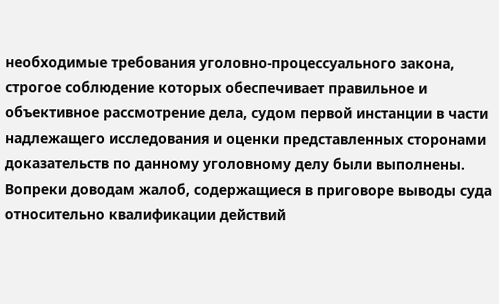необходимые требования уголовно-процессуального закона, строгое соблюдение которых обеспечивает правильное и объективное рассмотрение дела, судом первой инстанции в части надлежащего исследования и оценки представленных сторонами доказательств по данному уголовному делу были выполнены. Вопреки доводам жалоб, содержащиеся в приговоре выводы суда относительно квалификации действий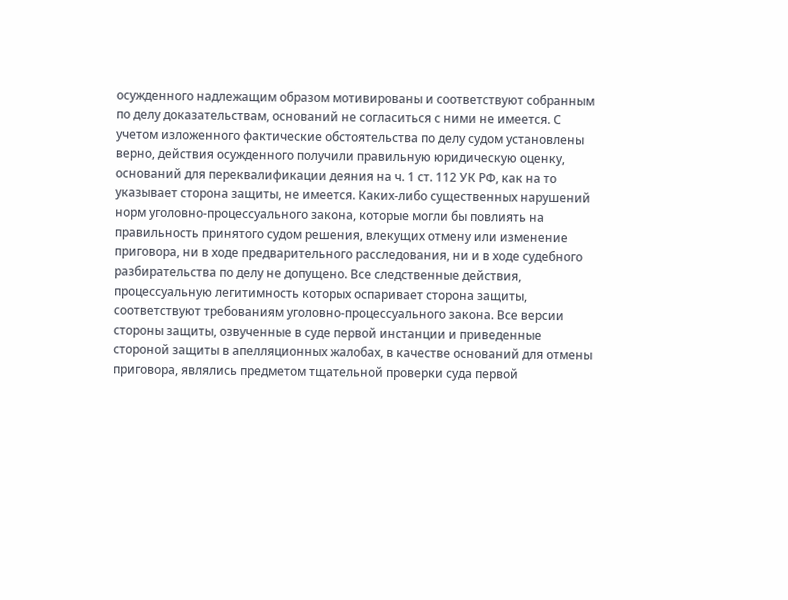осужденного надлежащим образом мотивированы и соответствуют собранным по делу доказательствам, оснований не согласиться с ними не имеется. С учетом изложенного фактические обстоятельства по делу судом установлены верно, действия осужденного получили правильную юридическую оценку, оснований для переквалификации деяния на ч. 1 ст. 112 УК РФ, как на то указывает сторона защиты, не имеется. Каких-либо существенных нарушений норм уголовно-процессуального закона, которые могли бы повлиять на правильность принятого судом решения, влекущих отмену или изменение приговора, ни в ходе предварительного расследования, ни и в ходе судебного разбирательства по делу не допущено. Все следственные действия, процессуальную легитимность которых оспаривает сторона защиты, соответствуют требованиям уголовно-процессуального закона. Все версии стороны защиты, озвученные в суде первой инстанции и приведенные стороной защиты в апелляционных жалобах, в качестве оснований для отмены приговора, являлись предметом тщательной проверки суда первой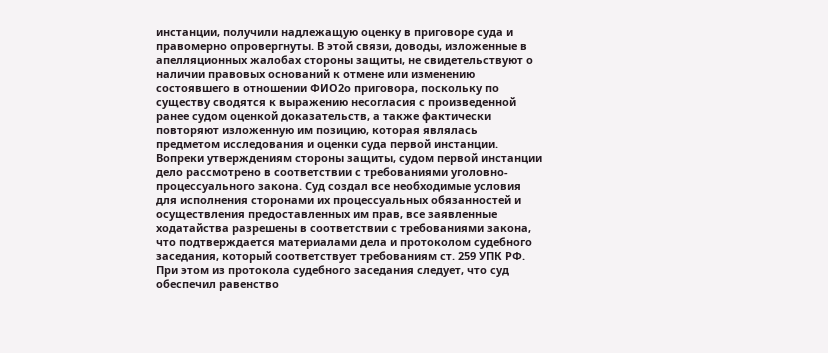инстанции, получили надлежащую оценку в приговоре суда и правомерно опровергнуты. В этой связи, доводы, изложенные в апелляционных жалобах стороны защиты, не свидетельствуют о наличии правовых оснований к отмене или изменению состоявшего в отношении ФИО2о приговора, поскольку по существу сводятся к выражению несогласия с произведенной ранее судом оценкой доказательств, а также фактически повторяют изложенную им позицию, которая являлась предметом исследования и оценки суда первой инстанции. Вопреки утверждениям стороны защиты, судом первой инстанции дело рассмотрено в соответствии с требованиями уголовно-процессуального закона. Суд создал все необходимые условия для исполнения сторонами их процессуальных обязанностей и осуществления предоставленных им прав, все заявленные ходатайства разрешены в соответствии с требованиями закона, что подтверждается материалами дела и протоколом судебного заседания, который соответствует требованиям ст. 259 УПК РФ. При этом из протокола судебного заседания следует, что суд обеспечил равенство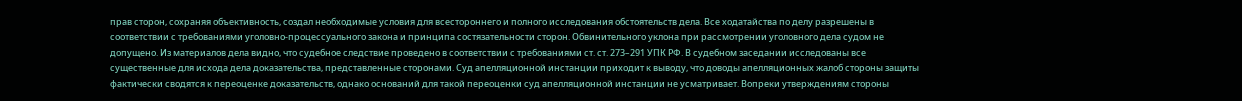прав сторон, сохраняя объективность, создал необходимые условия для всестороннего и полного исследования обстоятельств дела. Все ходатайства по делу разрешены в соответствии с требованиями уголовно-процессуального закона и принципа состязательности сторон. Обвинительного уклона при рассмотрении уголовного дела судом не допущено. Из материалов дела видно, что судебное следствие проведено в соответствии с требованиями ст. ст. 273–291 УПК РФ. В судебном заседании исследованы все существенные для исхода дела доказательства, представленные сторонами. Суд апелляционной инстанции приходит к выводу, что доводы апелляционных жалоб стороны защиты фактически сводятся к переоценке доказательств, однако оснований для такой переоценки суд апелляционной инстанции не усматривает. Вопреки утверждениям стороны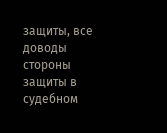защиты, все доводы стороны защиты в судебном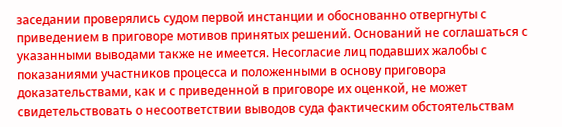заседании проверялись судом первой инстанции и обоснованно отвергнуты с приведением в приговоре мотивов принятых решений. Оснований не соглашаться с указанными выводами также не имеется. Несогласие лиц подавших жалобы с показаниями участников процесса и положенными в основу приговора доказательствами, как и с приведенной в приговоре их оценкой, не может свидетельствовать о несоответствии выводов суда фактическим обстоятельствам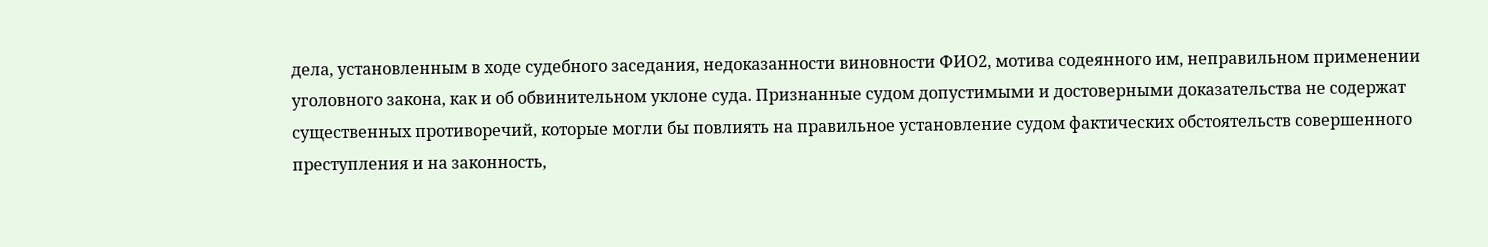дела, установленным в ходе судебного заседания, недоказанности виновности ФИО2, мотива содеянного им, неправильном применении уголовного закона, как и об обвинительном уклоне суда. Признанные судом допустимыми и достоверными доказательства не содержат существенных противоречий, которые могли бы повлиять на правильное установление судом фактических обстоятельств совершенного преступления и на законность,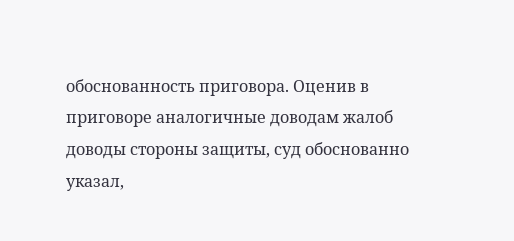обоснованность приговора. Оценив в приговоре аналогичные доводам жалоб доводы стороны защиты, суд обоснованно указал,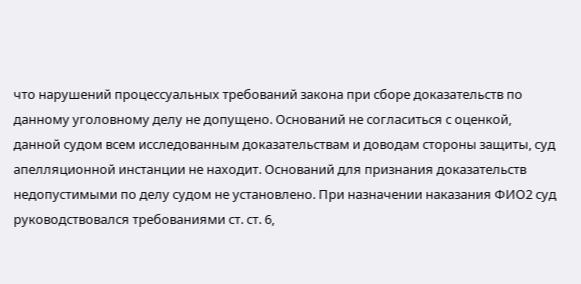что нарушений процессуальных требований закона при сборе доказательств по данному уголовному делу не допущено. Оснований не согласиться с оценкой, данной судом всем исследованным доказательствам и доводам стороны защиты, суд апелляционной инстанции не находит. Оснований для признания доказательств недопустимыми по делу судом не установлено. При назначении наказания ФИО2 суд руководствовался требованиями ст. ст. 6,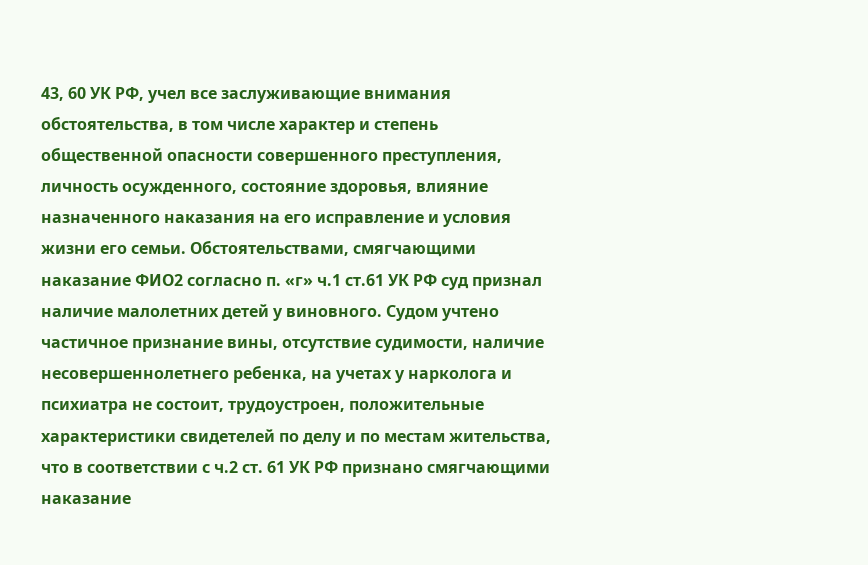43, 60 УК РФ, учел все заслуживающие внимания обстоятельства, в том числе характер и степень общественной опасности совершенного преступления, личность осужденного, состояние здоровья, влияние назначенного наказания на его исправление и условия жизни его семьи. Обстоятельствами, смягчающими наказание ФИО2 согласно п. «г» ч.1 ст.61 УК РФ суд признал наличие малолетних детей у виновного. Судом учтено частичное признание вины, отсутствие судимости, наличие несовершеннолетнего ребенка, на учетах у нарколога и психиатра не состоит, трудоустроен, положительные характеристики свидетелей по делу и по местам жительства, что в соответствии с ч.2 ст. 61 УК РФ признано смягчающими наказание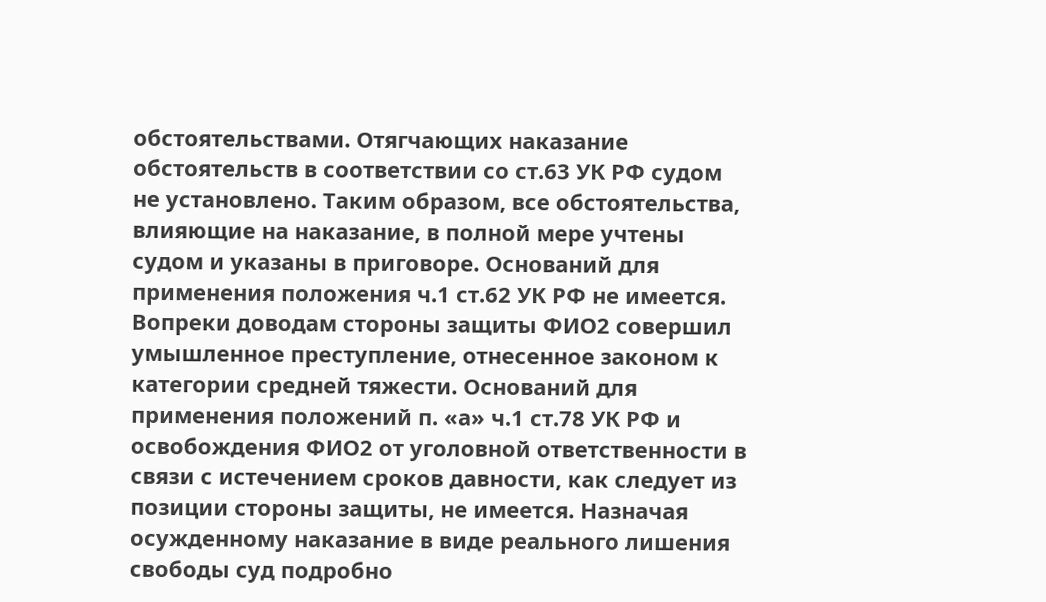обстоятельствами. Отягчающих наказание обстоятельств в соответствии со ст.63 УК РФ судом не установлено. Таким образом, все обстоятельства, влияющие на наказание, в полной мере учтены судом и указаны в приговоре. Оснований для применения положения ч.1 ст.62 УК РФ не имеется. Вопреки доводам стороны защиты ФИО2 совершил умышленное преступление, отнесенное законом к категории средней тяжести. Оснований для применения положений п. «а» ч.1 ст.78 УК РФ и освобождения ФИО2 от уголовной ответственности в связи с истечением сроков давности, как следует из позиции стороны защиты, не имеется. Назначая осужденному наказание в виде реального лишения свободы суд подробно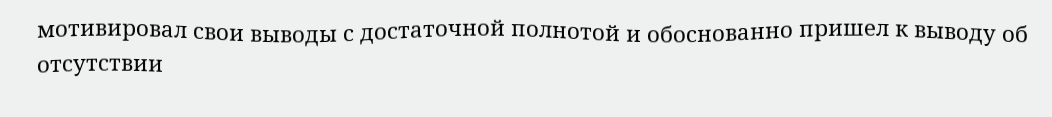мотивировал свои выводы с достаточной полнотой и обоснованно пришел к выводу об отсутствии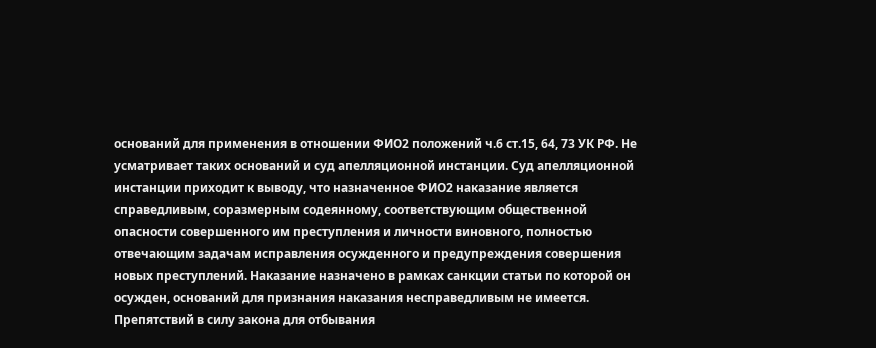оснований для применения в отношении ФИО2 положений ч.6 ст.15, 64, 73 УК РФ. Не усматривает таких оснований и суд апелляционной инстанции. Суд апелляционной инстанции приходит к выводу, что назначенное ФИО2 наказание является справедливым, соразмерным содеянному, соответствующим общественной опасности совершенного им преступления и личности виновного, полностью отвечающим задачам исправления осужденного и предупреждения совершения новых преступлений. Наказание назначено в рамках санкции статьи по которой он осужден, оснований для признания наказания несправедливым не имеется. Препятствий в силу закона для отбывания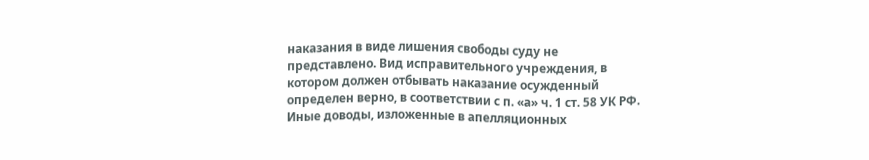наказания в виде лишения свободы суду не представлено. Вид исправительного учреждения, в котором должен отбывать наказание осужденный определен верно, в соответствии с п. «а» ч. 1 ст. 58 УК РФ. Иные доводы, изложенные в апелляционных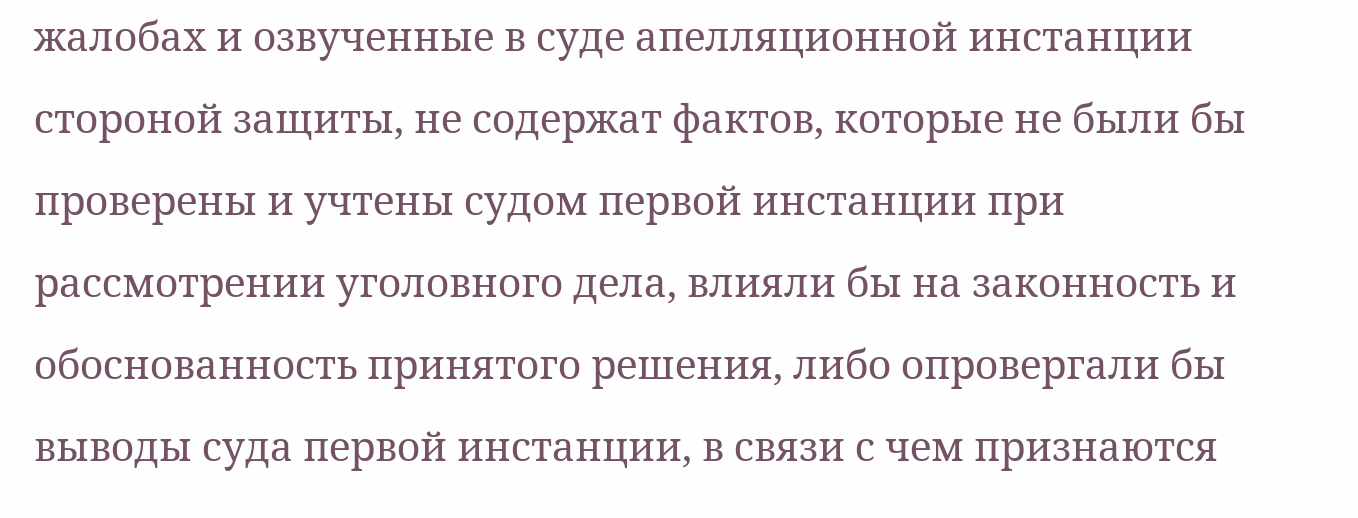жалобах и озвученные в суде апелляционной инстанции стороной защиты, не содержат фактов, которые не были бы проверены и учтены судом первой инстанции при рассмотрении уголовного дела, влияли бы на законность и обоснованность принятого решения, либо опровергали бы выводы суда первой инстанции, в связи с чем признаются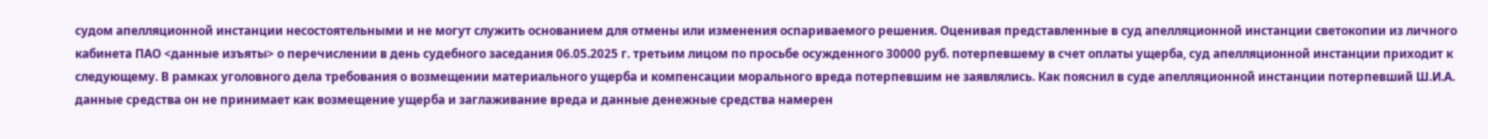судом апелляционной инстанции несостоятельными и не могут служить основанием для отмены или изменения оспариваемого решения. Оценивая представленные в суд апелляционной инстанции светокопии из личного кабинета ПАО <данные изъяты> о перечислении в день судебного заседания 06.05.2025 г. третьим лицом по просьбе осужденного 30000 руб. потерпевшему в счет оплаты ущерба, суд апелляционной инстанции приходит к следующему. В рамках уголовного дела требования о возмещении материального ущерба и компенсации морального вреда потерпевшим не заявлялись. Как пояснил в суде апелляционной инстанции потерпевший Ш.И.А. данные средства он не принимает как возмещение ущерба и заглаживание вреда и данные денежные средства намерен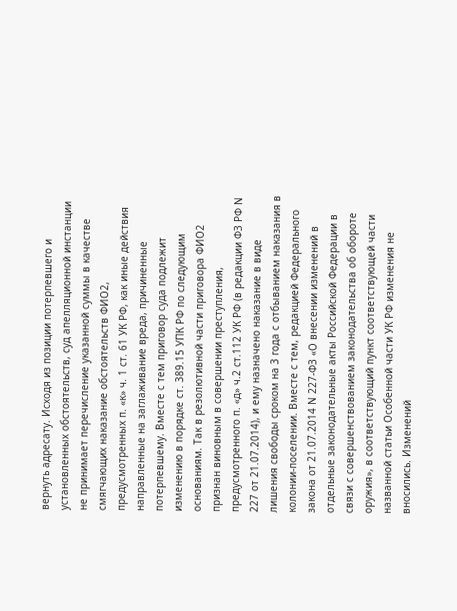вернуть адресату. Исходя из позиции потерпевшего и установленных обстоятельств, суд апелляционной инстанции не принимает перечисление указанной суммы в качестве смягчающих наказание обстоятельств ФИО2, предусмотренных п. «к» ч. 1 ст. 61 УК РФ, как иные действия направленные на заглаживание вреда, причиненные потерпевшему. Вместе с тем приговор суда подлежит изменению в порядке ст. 389.15 УПК РФ по следующим основаниям. Так в резолютивной части приговора ФИО2 признан виновным в совершении преступления, предусмотренного п. «д» ч.2 ст.112 УК РФ (в редакции ФЗ РФ N 227 от 21.07.2014), и ему назначено наказание в виде лишения свободы сроком на 3 года с отбыванием наказания в колонии-поселении. Вместе с тем, редакцией Федерального закона от 21.07.2014 N 227-ФЗ «О внесении изменений в отдельные законодательные акты Российской Федерации в связи с совершенствованием законодательства об обороте оружия», в соответствующий пункт соответствующей части названной статьи Особенной части УК РФ изменения не вносились. Изменений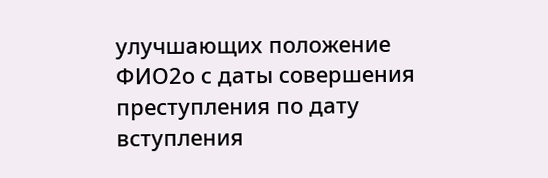улучшающих положение ФИО2о с даты совершения преступления по дату вступления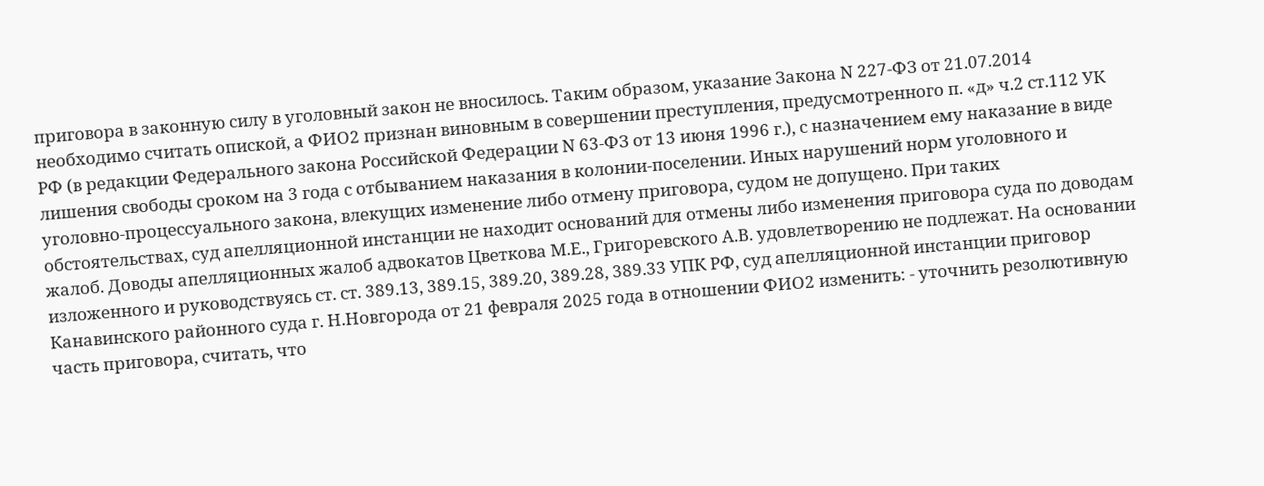приговора в законную силу в уголовный закон не вносилось. Таким образом, указание Закона N 227-ФЗ от 21.07.2014 необходимо считать опиской, а ФИО2 признан виновным в совершении преступления, предусмотренного п. «д» ч.2 ст.112 УК РФ (в редакции Федерального закона Российской Федерации N 63-ФЗ от 13 июня 1996 г.), с назначением ему наказание в виде лишения свободы сроком на 3 года с отбыванием наказания в колонии-поселении. Иных нарушений норм уголовного и уголовно-процессуального закона, влекущих изменение либо отмену приговора, судом не допущено. При таких обстоятельствах, суд апелляционной инстанции не находит оснований для отмены либо изменения приговора суда по доводам жалоб. Доводы апелляционных жалоб адвокатов Цветкова М.Е., Григоревского А.В. удовлетворению не подлежат. На основании изложенного и руководствуясь ст. ст. 389.13, 389.15, 389.20, 389.28, 389.33 УПК РФ, суд апелляционной инстанции приговор Канавинского районного суда г. Н.Новгорода от 21 февраля 2025 года в отношении ФИО2 изменить: - уточнить резолютивную часть приговора, считать, что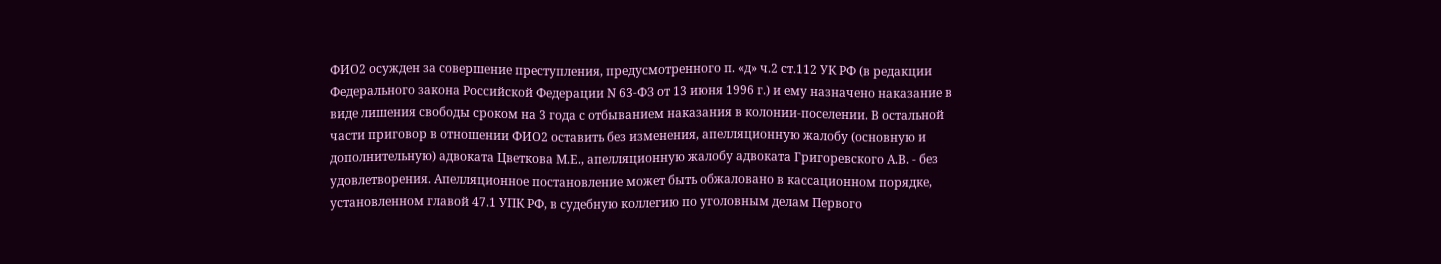ФИО2 осужден за совершение преступления, предусмотренного п. «д» ч.2 ст.112 УК РФ (в редакции Федерального закона Российской Федерации N 63-ФЗ от 13 июня 1996 г.) и ему назначено наказание в виде лишения свободы сроком на 3 года с отбыванием наказания в колонии-поселении. В остальной части приговор в отношении ФИО2 оставить без изменения, апелляционную жалобу (основную и дополнительную) адвоката Цветкова М.Е., апелляционную жалобу адвоката Григоревского А.В. - без удовлетворения. Апелляционное постановление может быть обжаловано в кассационном порядке, установленном главой 47.1 УПК РФ, в судебную коллегию по уголовным делам Первого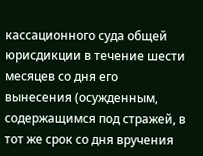кассационного суда общей юрисдикции в течение шести месяцев со дня его вынесения (осужденным, содержащимся под стражей, в тот же срок со дня вручения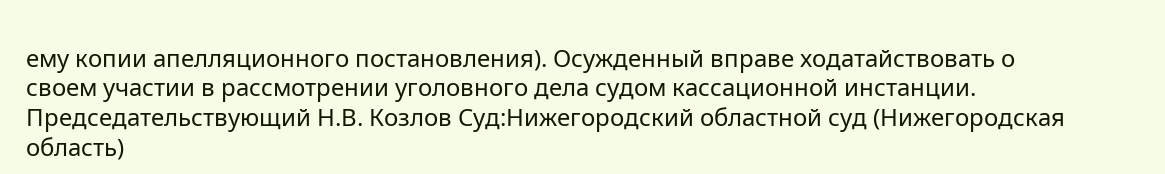ему копии апелляционного постановления). Осужденный вправе ходатайствовать о своем участии в рассмотрении уголовного дела судом кассационной инстанции. Председательствующий Н.В. Козлов Суд:Нижегородский областной суд (Нижегородская область)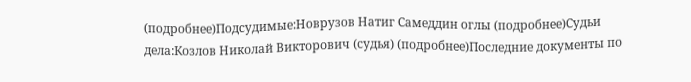(подробнее)Подсудимые:Новрузов Натиг Самеддин оглы (подробнее)Судьи дела:Козлов Николай Викторович (судья) (подробнее)Последние документы по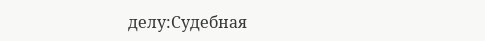делу:Судебная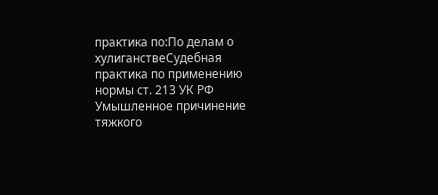практика по:По делам о хулиганствеСудебная практика по применению нормы ст. 213 УК РФ Умышленное причинение тяжкого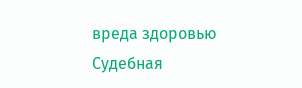вреда здоровью Судебная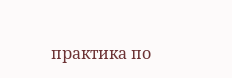практика по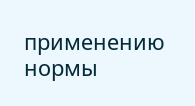применению нормы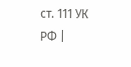ст. 111 УК РФ |